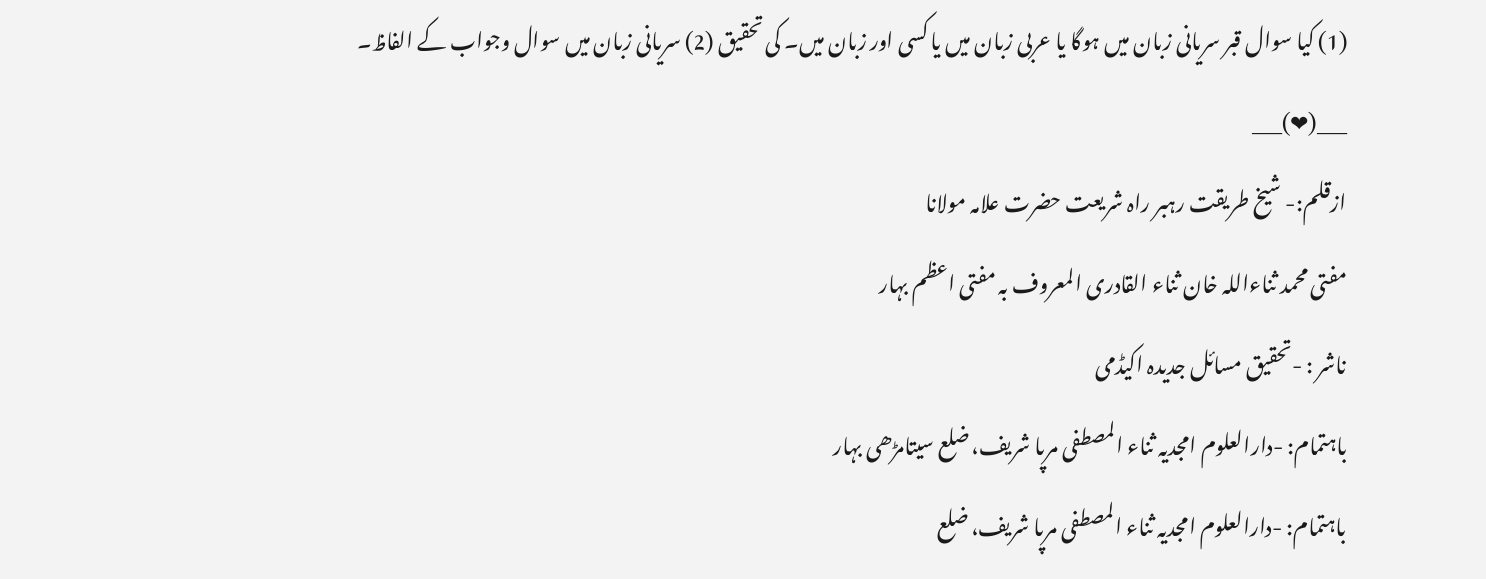(1) کیا سوال قبر سریانی زبان میں ہوگا یا عربی زبان میں یا کسی اور زبان میں۔ کی تحقیق (2) سریانی زبان میں سوال وجواب کے الفاظ۔
___(❤)___
ازقلم:- شیخ طریقت رہبر راہ شریعت حضرت علامہ مولانا
مفتی محمد ثناءاللہ خان ثناء القادری المعروف بہ مفتی اعظم بہار
ناشر : -تحقیق مسائل جدیدہ اکیڈمی
باہتمام: -دارالعلوم امجدیہ ثناء المصطفی مرپا شریف، ضلع سیتامڑھی بہار
باہتمام: -دارالعلوم امجدیہ ثناء المصطفی مرپا شریف، ضلع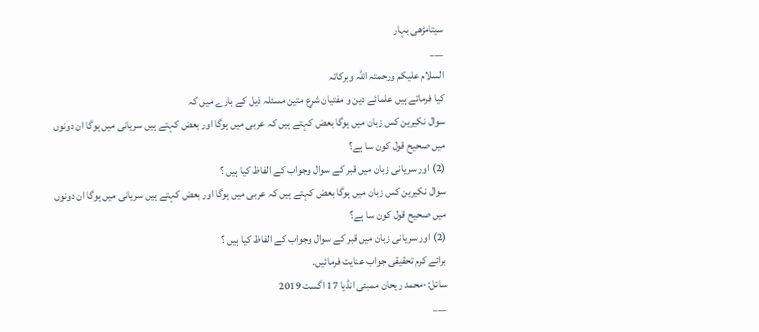سیتامڑھی بہار
___
السلام علیکم ورحمتہ اللہ وبرکاتہ
کیا فرماتے ہیں علمائے دین و مفتیان شرع متین مسئلہ ذیل کے بارے میں کہ
سوال نکیرین کس زبان میں ہوگا بعض کہتے ہیں کہ عربی میں ہوگا اور بعض کہتے ہیں سریانی میں ہوگا ان دونوں میں صحیح قول کون سا ہے؟
(2) اور سریانی زبان میں قبر کے سوال وجواب کے الفاظ کیا ہیں ؟
سوال نکیرین کس زبان میں ہوگا بعض کہتے ہیں کہ عربی میں ہوگا اور بعض کہتے ہیں سریانی میں ہوگا ان دونوں میں صحیح قول کون سا ہے؟
(2) اور سریانی زبان میں قبر کے سوال وجواب کے الفاظ کیا ہیں ؟
برائے کرم تحقیقی جواب عنایت فرمائیں۔
سائل:-محمد ریحان ممبئی انڈیا 17 اگست 2019
___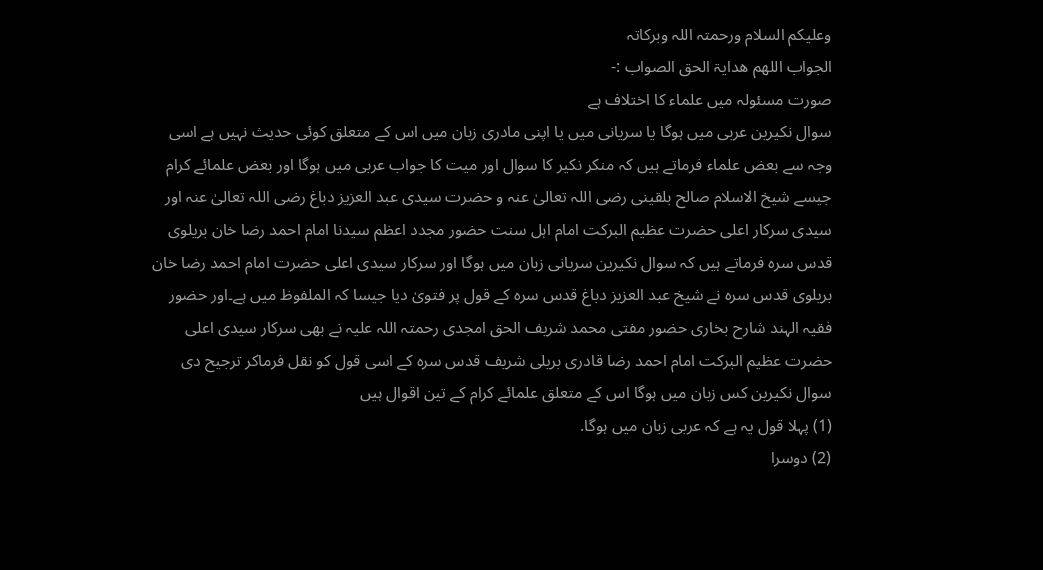وعلیکم السلام ورحمتہ اللہ وبرکاتہ
الجواب اللھم ھدایۃ الحق الصواب :-
صورت مسئولہ میں علماء کا اختلاف ہے
سوال نکیرین عربی میں ہوگا یا سریانی میں یا اپنی مادری زبان میں اس کے متعلق کوئی حدیث نہیں ہے اسی وجہ سے بعض علماء فرماتے ہیں کہ منکر نکیر کا سوال اور میت کا جواب عربی میں ہوگا اور بعض علمائے کرام جیسے شیخ الاسلام صالح بلقینی رضی اللہ تعالیٰ عنہ و حضرت سیدی عبد العزیز دباغ رضی اللہ تعالیٰ عنہ اور سیدی سرکار اعلی حضرت عظیم البرکت امام اہل سنت حضور مجدد اعظم سیدنا امام احمد رضا خان بریلوی قدس سرہ فرماتے ہیں کہ سوال نکیرین سریانی زبان میں ہوگا اور سرکار سیدی اعلی حضرت امام احمد رضا خان بریلوی قدس سرہ نے شیخ عبد العزیز دباغ قدس سرہ کے قول پر فتویٰ دیا جیسا کہ الملفوظ میں ہے۔اور حضور فقیہ الہند شارح بخاری حضور مفتی محمد شریف الحق امجدی رحمتہ اللہ علیہ نے بھی سرکار سیدی اعلی حضرت عظیم البرکت امام احمد رضا قادری بریلی شریف قدس سرہ کے اسی قول کو نقل فرماکر ترجیح دی
سوال نکیرین کس زبان میں ہوگا اس کے متعلق علمائے کرام کے تین اقوال ہیں
(1) پہلا قول یہ ہے کہ عربی زبان میں ہوگا.
(2) دوسرا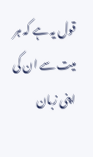قول یہ ہے کہ ہر میت سے ان کی اپنی زبان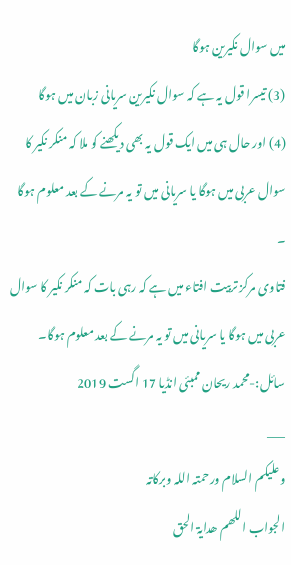میں سوال نکیرین ہوگا
(3) تیسرا قول یہ ہے کہ سوال نکیرین سریانی زبان میں ہوگا
(4) اور حال ہی میں ایک قول یہ بھی دیکھنے کو ملا کہ منکر نکیر کا سوال عربی میں ہوگا یا سریانی میں تو یہ مرنے کے بعد معلوم ہوگا ۔
فتاوی مرکز تربیت افتاء میں ہے کہ رہی بات کہ منکر نکیر کا سوال عربی میں ہوگا یا سریانی میں تو یہ مرنے کے بعد معلوم ہوگا۔
سائل:-محمد ریحان ممبئی انڈیا 17 اگست 2019
___
وعلیکم السلام ورحمتہ اللہ وبرکاتہ
الجواب اللھم ھدایۃ الحق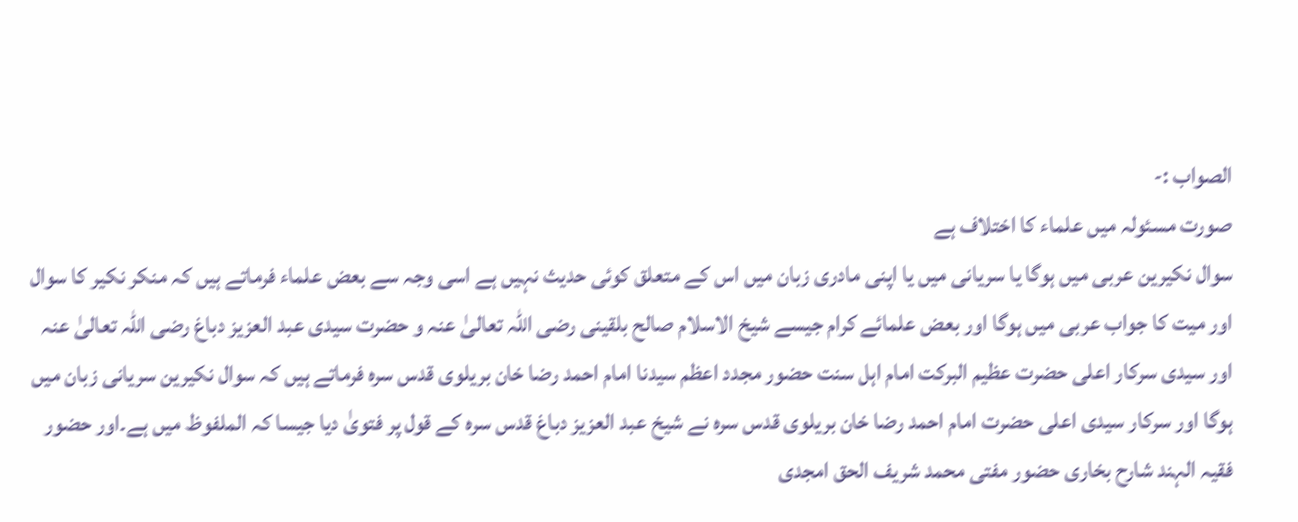الصواب :-
صورت مسئولہ میں علماء کا اختلاف ہے
سوال نکیرین عربی میں ہوگا یا سریانی میں یا اپنی مادری زبان میں اس کے متعلق کوئی حدیث نہیں ہے اسی وجہ سے بعض علماء فرماتے ہیں کہ منکر نکیر کا سوال اور میت کا جواب عربی میں ہوگا اور بعض علمائے کرام جیسے شیخ الاسلام صالح بلقینی رضی اللہ تعالیٰ عنہ و حضرت سیدی عبد العزیز دباغ رضی اللہ تعالیٰ عنہ اور سیدی سرکار اعلی حضرت عظیم البرکت امام اہل سنت حضور مجدد اعظم سیدنا امام احمد رضا خان بریلوی قدس سرہ فرماتے ہیں کہ سوال نکیرین سریانی زبان میں ہوگا اور سرکار سیدی اعلی حضرت امام احمد رضا خان بریلوی قدس سرہ نے شیخ عبد العزیز دباغ قدس سرہ کے قول پر فتویٰ دیا جیسا کہ الملفوظ میں ہے۔اور حضور فقیہ الہند شارح بخاری حضور مفتی محمد شریف الحق امجدی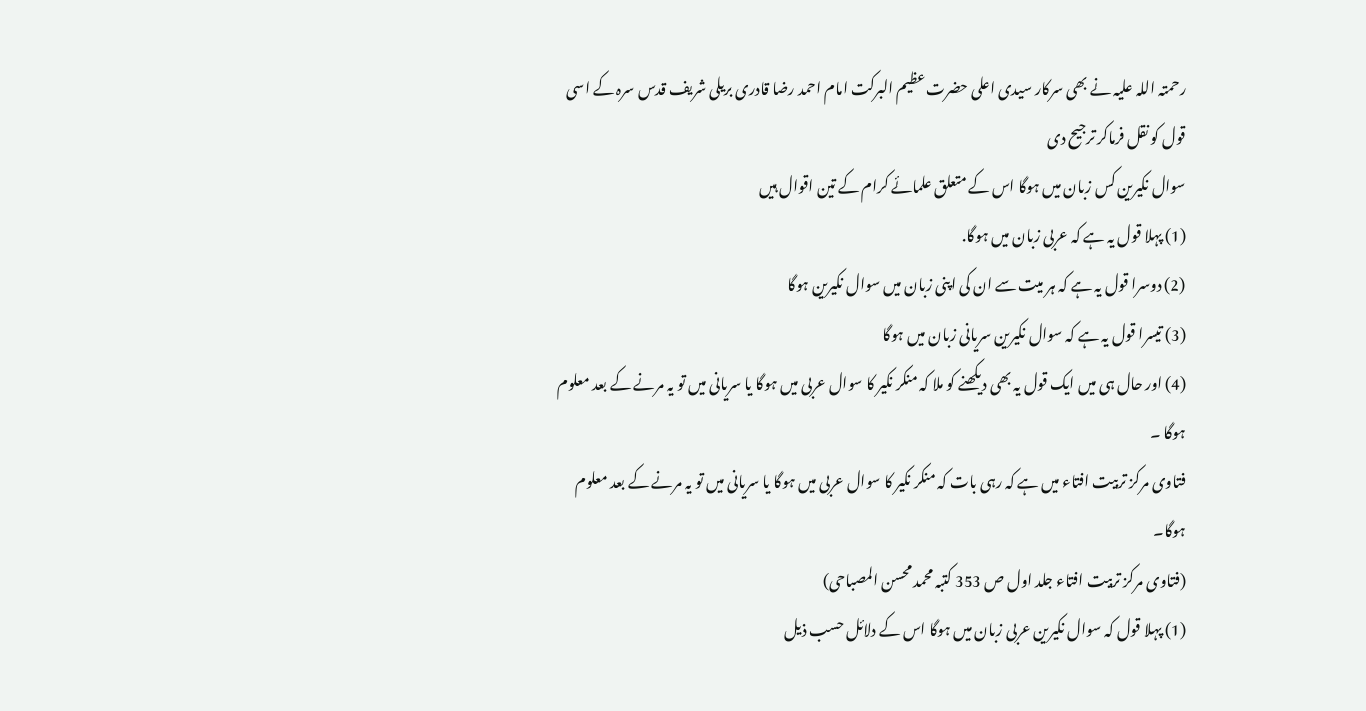رحمتہ اللہ علیہ نے بھی سرکار سیدی اعلی حضرت عظیم البرکت امام احمد رضا قادری بریلی شریف قدس سرہ کے اسی قول کو نقل فرماکر ترجیح دی
سوال نکیرین کس زبان میں ہوگا اس کے متعلق علمائے کرام کے تین اقوال ہیں
(1) پہلا قول یہ ہے کہ عربی زبان میں ہوگا.
(2) دوسرا قول یہ ہے کہ ہر میت سے ان کی اپنی زبان میں سوال نکیرین ہوگا
(3) تیسرا قول یہ ہے کہ سوال نکیرین سریانی زبان میں ہوگا
(4) اور حال ہی میں ایک قول یہ بھی دیکھنے کو ملا کہ منکر نکیر کا سوال عربی میں ہوگا یا سریانی میں تو یہ مرنے کے بعد معلوم ہوگا ۔
فتاوی مرکز تربیت افتاء میں ہے کہ رہی بات کہ منکر نکیر کا سوال عربی میں ہوگا یا سریانی میں تو یہ مرنے کے بعد معلوم ہوگا۔
(فتاوی مرکز تربیت افتاء جلد اول ص 353 کتبہ محمد محسن المصباحی)
(1) پہلا قول کہ سوال نکیرین عربی زبان میں ہوگا اس کے دلائل حسب ذیل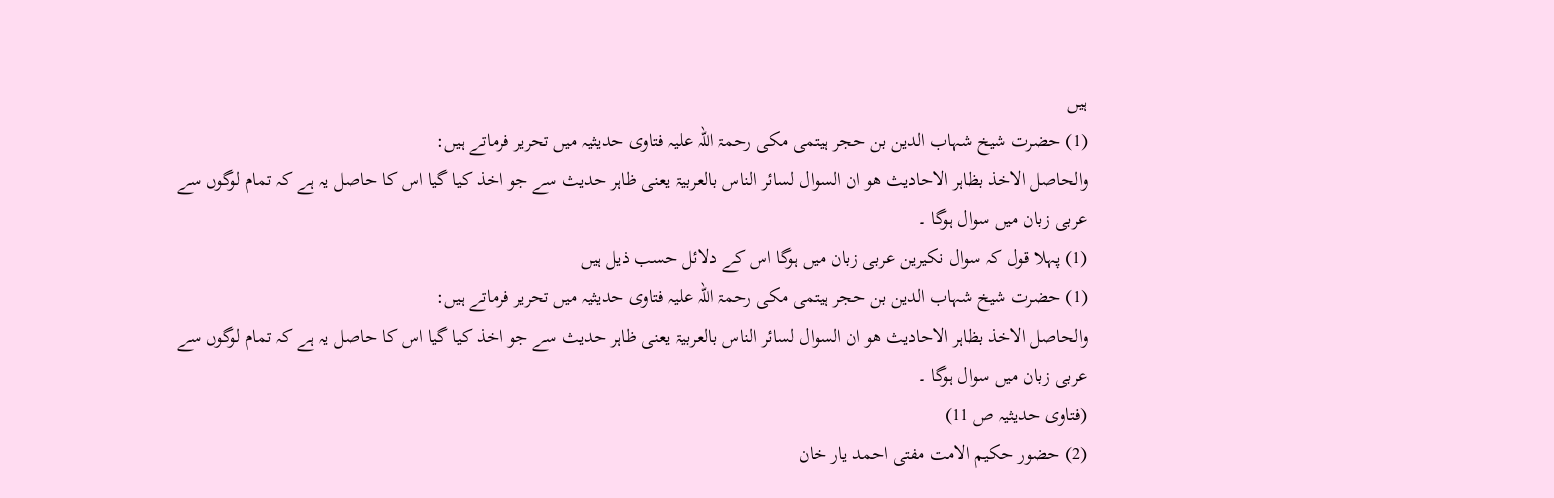ہیں
(1) حضرت شیخ شہاب الدین بن حجر ہیتمی مکی رحمۃ اللہ علیہ فتاوی حدیثیہ میں تحریر فرماتے ہیں:
والحاصل الاخذ بظاہر الاحادیث ھو ان السوال لسائر الناس بالعربیۃ یعنی ظاہر حدیث سے جو اخذ کیا گیا اس کا حاصل یہ ہے کہ تمام لوگوں سے عربی زبان میں سوال ہوگا ۔
(1) پہلا قول کہ سوال نکیرین عربی زبان میں ہوگا اس کے دلائل حسب ذیل ہیں
(1) حضرت شیخ شہاب الدین بن حجر ہیتمی مکی رحمۃ اللہ علیہ فتاوی حدیثیہ میں تحریر فرماتے ہیں:
والحاصل الاخذ بظاہر الاحادیث ھو ان السوال لسائر الناس بالعربیۃ یعنی ظاہر حدیث سے جو اخذ کیا گیا اس کا حاصل یہ ہے کہ تمام لوگوں سے عربی زبان میں سوال ہوگا ۔
(فتاوی حدیثیہ ص 11)
(2) حضور حکیم الامت مفتی احمد یار خان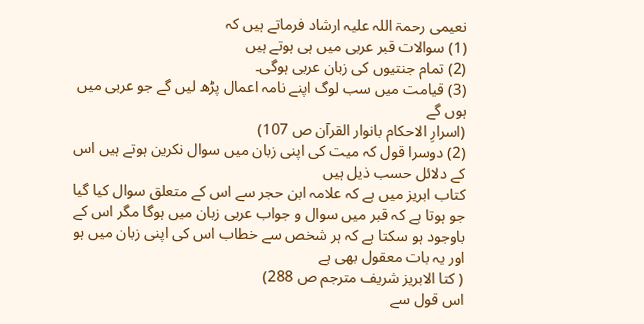نعیمی رحمۃ اللہ علیہ ارشاد فرماتے ہیں کہ
(1) سوالات قبر عربی میں ہی ہوتے ہیں
(2) تمام جنتیوں کی زبان عربی ہوگی۔
(3) قیامت میں سب لوگ اپنے نامہ اعمال پڑھ لیں گے جو عربی میں ہوں گے
(اسرارِ الاحکام بانوار القرآن ص 107)
(2) دوسرا قول کہ میت کی اپنی زبان میں سوال نکرین ہوتے ہیں اس کے دلائل حسب ذیل ہیں
کتاب ابریز میں ہے کہ علامہ ابن حجر سے اس کے متعلق سوال کیا گیا جو ہوتا ہے کہ قبر میں سوال و جواب عربی زبان میں ہوگا مگر اس کے باوجود ہو سکتا ہے کہ ہر شخص سے خطاب اس کی اپنی زبان میں ہو اور یہ بات معقول بھی ہے
( کتا الابریز شریف مترجم ص 288)
اس قول سے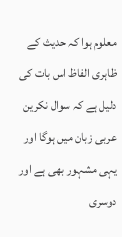معلوم ہوا کہ حدیث کے ظاہری الفاظ اس بات کی دلیل ہے کہ سوال نکرین عربی زبان میں ہوگا اور یہی مشہور بھی ہے اور دوسری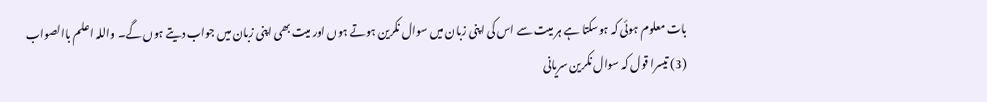بات معلوم ہوئی کہ ہوسکتا ہے ہر میت سے اس کی اپنی زبان میں سوال نکرین ہوتے ہوں اور میت بھی اپنی زبان میں جواب دیتے ہوں گے۔ واللہ اعلم باالصواب
(3) تیسرا قول کہ سوال نکرین سریانی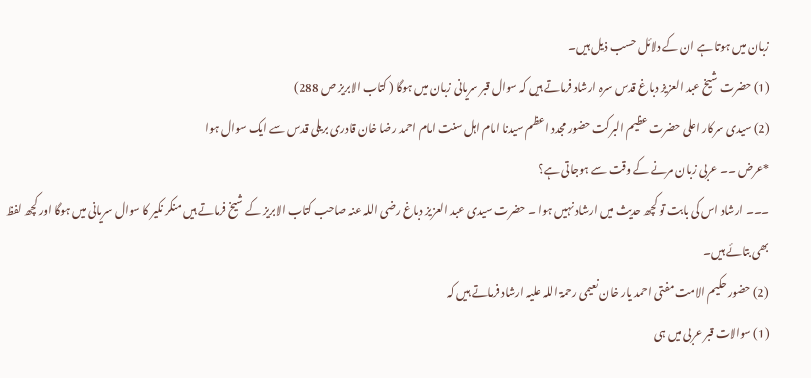زبان میں ہوتا ہے ان کے دلائل حسب ذیل ہیں۔
(1) حضرت شیخ عبد العزیز دباغ قدس سرہ ارشاد فرماتے ہیں کہ سوال قبر سریانی زبان میں ہوگا ( کتاب الابریز ص 288)
(2) سیدی سرکار اعلی حضرت عظیم البرکت حضور مجدد اعظم سیدنا امام اہل سنت امام احمد رضا خان قادری بریلی قدس سے ایک سوال ہوا
*عرض ۔۔ عربی زبان مرنے کے وقت سے ہوجاتی ہے؟
۔۔۔ ارشاد اس کی بابت تو کچھ حدیث میں ارشاد نہیں ہوا ۔ حضرت سیدی عبد العزیز دباغ رضی اللہ عنہ صاحب کتاب الابریز کے شیخ فرماتے ہیں منکر نکیر کا سوال سریانی میں ہوگا اور کچھ لفظ بھی بتائے ہیں۔
(2) حضور حکیم الامت مفتی احمد یار خان نعیمی رحمۃ اللہ علیہ ارشاد فرماتے ہیں کہ
(1) سوالات قبر عربی میں ہی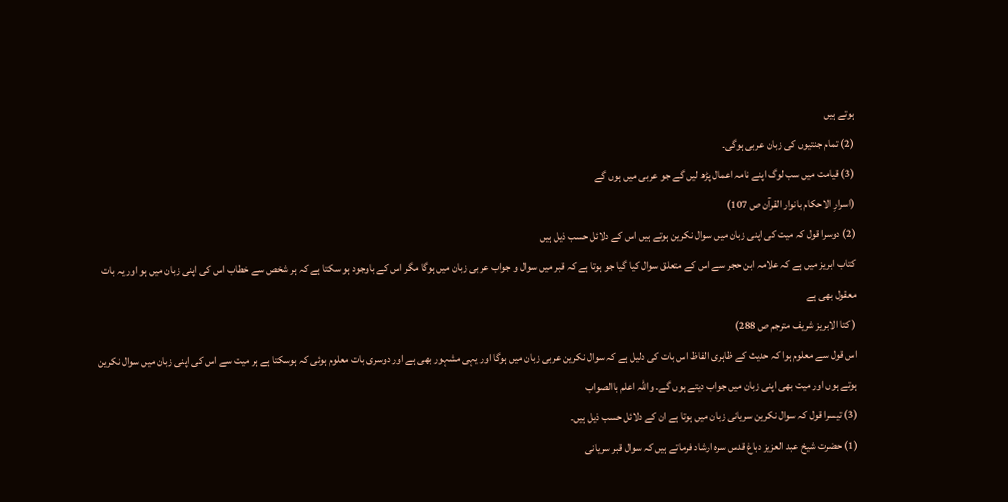ہوتے ہیں
(2) تمام جنتیوں کی زبان عربی ہوگی۔
(3) قیامت میں سب لوگ اپنے نامہ اعمال پڑھ لیں گے جو عربی میں ہوں گے
(اسرارِ الاحکام بانوار القرآن ص 107)
(2) دوسرا قول کہ میت کی اپنی زبان میں سوال نکرین ہوتے ہیں اس کے دلائل حسب ذیل ہیں
کتاب ابریز میں ہے کہ علامہ ابن حجر سے اس کے متعلق سوال کیا گیا جو ہوتا ہے کہ قبر میں سوال و جواب عربی زبان میں ہوگا مگر اس کے باوجود ہو سکتا ہے کہ ہر شخص سے خطاب اس کی اپنی زبان میں ہو اور یہ بات معقول بھی ہے
( کتا الابریز شریف مترجم ص 288)
اس قول سے معلوم ہوا کہ حدیث کے ظاہری الفاظ اس بات کی دلیل ہے کہ سوال نکرین عربی زبان میں ہوگا اور یہی مشہور بھی ہے اور دوسری بات معلوم ہوئی کہ ہوسکتا ہے ہر میت سے اس کی اپنی زبان میں سوال نکرین ہوتے ہوں اور میت بھی اپنی زبان میں جواب دیتے ہوں گے۔ واللہ اعلم باالصواب
(3) تیسرا قول کہ سوال نکرین سریانی زبان میں ہوتا ہے ان کے دلائل حسب ذیل ہیں۔
(1) حضرت شیخ عبد العزیز دباغ قدس سرہ ارشاد فرماتے ہیں کہ سوال قبر سریانی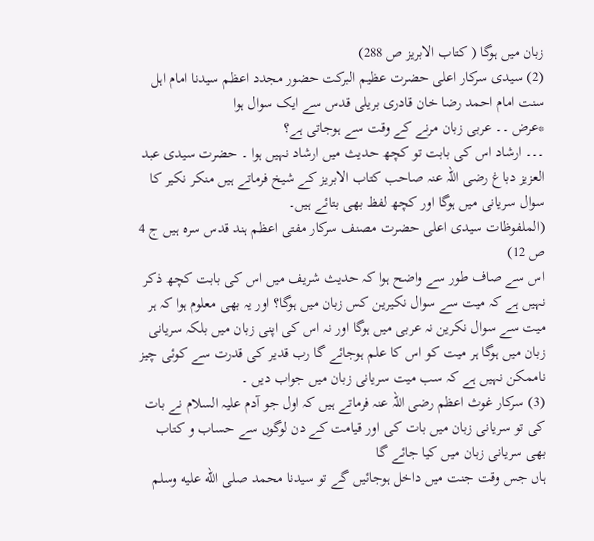زبان میں ہوگا ( کتاب الابریز ص 288)
(2) سیدی سرکار اعلی حضرت عظیم البرکت حضور مجدد اعظم سیدنا امام اہل سنت امام احمد رضا خان قادری بریلی قدس سے ایک سوال ہوا
*عرض ۔۔ عربی زبان مرنے کے وقت سے ہوجاتی ہے؟
۔۔۔ ارشاد اس کی بابت تو کچھ حدیث میں ارشاد نہیں ہوا ۔ حضرت سیدی عبد العزیز دباغ رضی اللہ عنہ صاحب کتاب الابریز کے شیخ فرماتے ہیں منکر نکیر کا سوال سریانی میں ہوگا اور کچھ لفظ بھی بتائے ہیں۔
(الملفوظات سیدی اعلی حضرت مصنف سرکار مفتی اعظم ہند قدس سرہ ہیں ج 4 ص 12)
اس سے صاف طور سے واضح ہوا کہ حدیث شریف میں اس کی بابت کچھ ذکر نہیں ہے کہ میت سے سوال نکیرین کس زبان میں ہوگا؟ اور یہ بھی معلوم ہوا کہ ہر میت سے سوال نکرین نہ عربی میں ہوگا اور نہ اس کی اپنی زبان میں بلکہ سریانی زبان میں ہوگا ہر میت کو اس کا علم ہوجائے گا رب قدیر کی قدرت سے کوئی چیز ناممکن نہیں ہے کہ سب میت سریانی زبان میں جواب دیں ۔
(3) سرکار غوث اعظم رضی اللہ عنہ فرماتے ہیں کہ اول جو آدم علیہ السلام نے بات کی تو سریانی زبان میں بات کی اور قیامت کے دن لوگوں سے حساب و کتاب بھی سریانی زبان میں کیا جائے گا
ہاں جس وقت جنت میں داخل ہوجائیں گے تو سیدنا محمد صلى الله عليه وسلم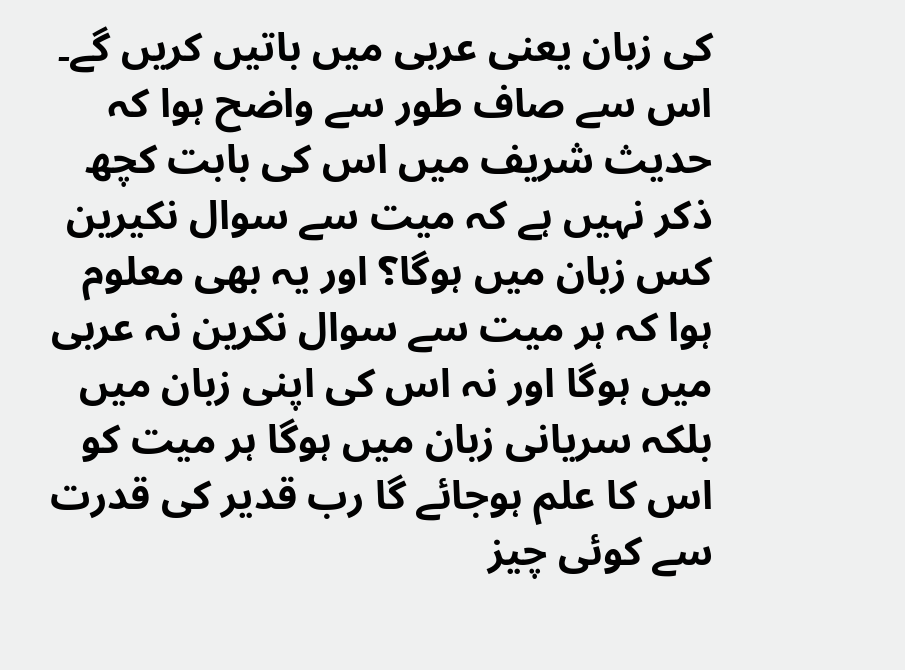کی زبان یعنی عربی میں باتیں کریں گے۔
اس سے صاف طور سے واضح ہوا کہ حدیث شریف میں اس کی بابت کچھ ذکر نہیں ہے کہ میت سے سوال نکیرین کس زبان میں ہوگا؟ اور یہ بھی معلوم ہوا کہ ہر میت سے سوال نکرین نہ عربی میں ہوگا اور نہ اس کی اپنی زبان میں بلکہ سریانی زبان میں ہوگا ہر میت کو اس کا علم ہوجائے گا رب قدیر کی قدرت سے کوئی چیز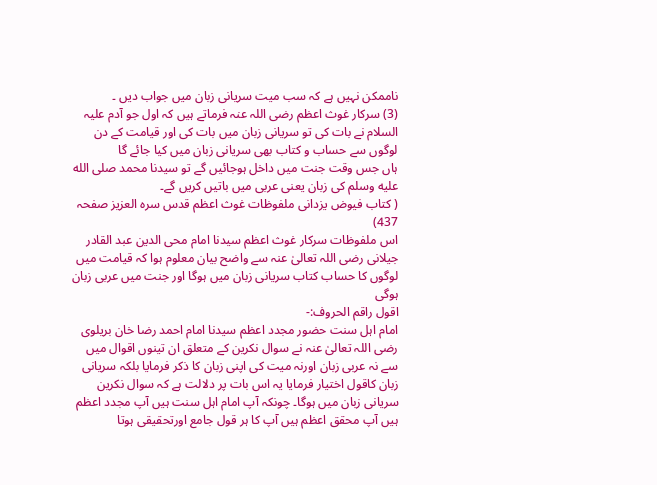ناممکن نہیں ہے کہ سب میت سریانی زبان میں جواب دیں ۔
(3) سرکار غوث اعظم رضی اللہ عنہ فرماتے ہیں کہ اول جو آدم علیہ السلام نے بات کی تو سریانی زبان میں بات کی اور قیامت کے دن لوگوں سے حساب و کتاب بھی سریانی زبان میں کیا جائے گا
ہاں جس وقت جنت میں داخل ہوجائیں گے تو سیدنا محمد صلى الله عليه وسلم کی زبان یعنی عربی میں باتیں کریں گے۔
( کتاب فیوض یزدانی ملفوظات غوث اعظم قدس سرہ العزیز صفحہ 437)
اس ملفوظات سرکار غوث اعظم سیدنا امام محی الدین عبد القادر جیلانی رضی اللہ تعالیٰ عنہ سے واضح بیان معلوم ہوا کہ قیامت میں لوگوں کا حساب کتاب سریانی زبان میں ہوگا اور جنت میں عربی زبان ہوگی
اقول راقم الحروف:-
امام اہل سنت حضور مجدد اعظم سیدنا امام احمد رضا خان بریلوی رضی اللہ تعالیٰ عنہ نے سوال نکرین کے متعلق ان تینوں اقوال میں سے نہ عربی زبان اورنہ میت کی اپنی زبان کا ذکر فرمایا بلکہ سریانی زبان کاقول اختیار فرمایا یہ اس بات پر دلالت ہے کہ سوال نکرین سریانی زبان میں ہوگا۔ چونکہ آپ امام اہل سنت ہیں آپ مجدد اعظم ہیں آپ محقق اعظم ہیں آپ کا ہر قول جامع اورتحقیقی ہوتا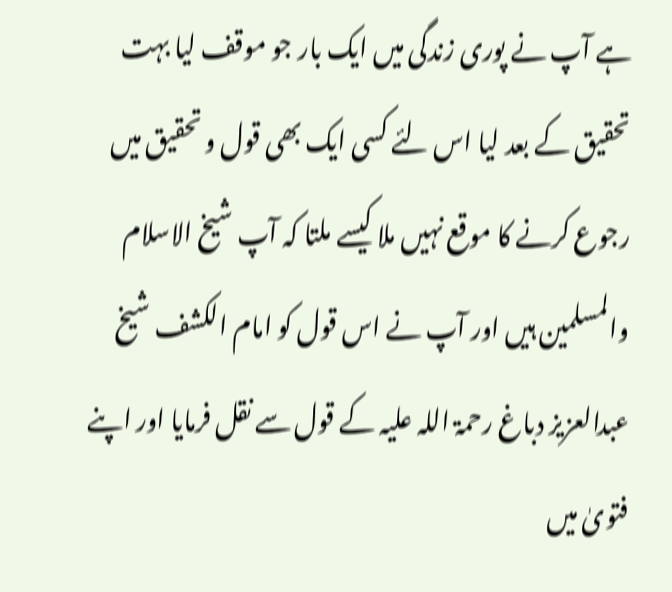ہے آپ نے پوری زندگی میں ایک بار جو موقف لیا بہت تحقیق کے بعد لیا اس لئے کسی ایک بھی قول و تحقیق میں رجوع کرنے کا موقع نہیں ملا کیسے ملتا کہ آپ شیخ الاسلام والمسلمین ہیں اور آپ نے اس قول کو امام الکشف شیخ عبدالعزیز دباغ رحمۃ اللہ علیہ کے قول سے نقل فرمایا اور اپنے فتویٰ میں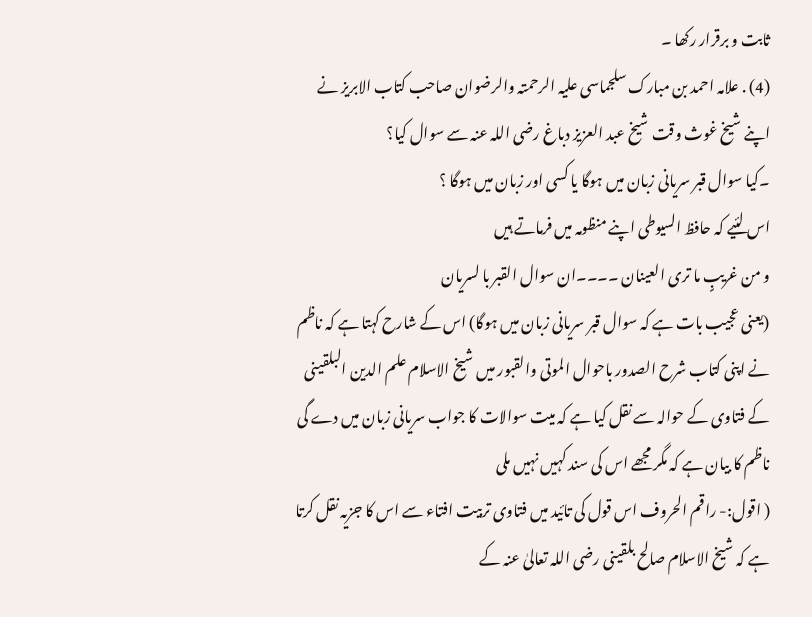ثابت و برقرار رکھا ۔
(4) . علامہ احمد بن مبارک سلجماسی علیہ الرحمتہ والرضوان صاحب کتاب الابریز نے اپنے شیخ غوث وقت شیخ عبد العزیز دباغ رضی اللہ عنہ سے سوال کیا؟
۔کیا سوال قبر سریانی زبان میں ہوگا یا کسی اور زبان میں ہوگا ؟
اس لئیے کہ حافظ السیوطی اپنے منظومہ میں فرماتے ہیں
و من غریبٍ ما تری العینان ۔۔۔۔ان سوال القبر با لسریان
(یعنی عجیب بات ہے کہ سوال قبر سریانی زبان میں ہوگا) اس کے شارح کہتا ہے کہ ناظم نے اپنی کتاب شرح الصدور باحوال الموتی والقبور میں شیخ الاسلام علم الدین البلقینی کے فتاوی کے حوالہ سے نقل کیا ہے کہ میت سوالات کا جواب سریانی زبان میں دے گی
ناظم کا بیان ہے کہ مگر مجھے اس کی سند کہیں نہیں ملی
( اقول:- راقم الحروف اس قول کی تائید میں فتاوی تربیت افتاء سے اس کا جزیہ نقل کرتا ہے کہ شیخ الاسلام صالح بلقینی رضی اللہ تعالیٰ عنہ کے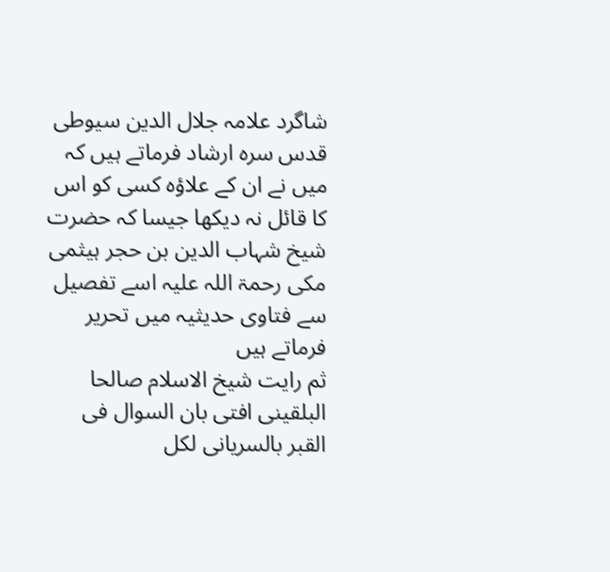شاگرد علامہ جلال الدین سیوطی قدس سرہ ارشاد فرماتے ہیں کہ میں نے ان کے علاؤہ کسی کو اس کا قائل نہ دیکھا جیسا کہ حضرت شیخ شہاب الدین بن حجر ہیثمی مکی رحمۃ اللہ علیہ اسے تفصیل سے فتاوی حدیثیہ میں تحریر فرماتے ہیں
ثم رایت شیخ الاسلام صالحا البلقینی افتی بان السوال فی القبر بالسریانی لکل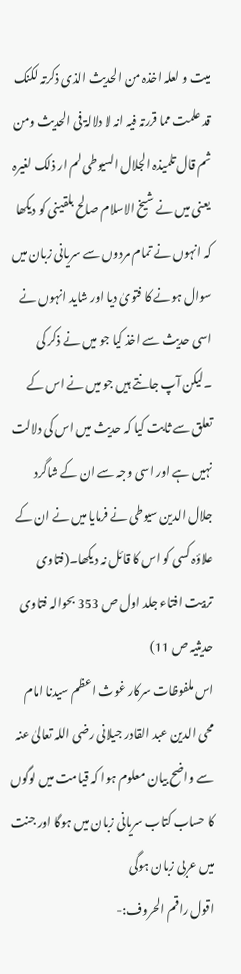میت و لعلہ اخذہ من الحدیث الذی ذکرتہ لکنک قد علمت مما قررتہ فیہ انہ لا دلالۃ فی الحدیث ومن ثم قال تلمیذہ الجلال السیوطی لم ار ذلک لغیرہ یعنی میں نے شیخ الاسلام صالح بلقینی کو دیکھا کہ انہوں نے تمام مردوں سے سریانی زبان میں سوال ہونے کا فتویٰ دیا اور شاید انہوں نے اسی حدیث سے اخذ کیا جو میں نے ذکر کی ۔لیکن آپ جانتے ہیں جو میں نے اس کے تعلق سے ثابت کیا کہ حدیث میں اس کی دلالت نہیں ہے اور اسی وجہ سے ان کے شاگرد جلال الدین سیوطی نے فرمایا میں نے ان کے علاؤہ کسی کو اس کا قائل نہ دیکھا۔(فتاوی تربیت افتاء جلد اول ص 353 بحوالہ فتاوی حدیثیہ ص 11)
اس ملفوظات سرکار غوث اعظم سیدنا امام محی الدین عبد القادر جیلانی رضی اللہ تعالیٰ عنہ سے واضح بیان معلوم ہوا کہ قیامت میں لوگوں کا حساب کتاب سریانی زبان میں ہوگا اور جنت میں عربی زبان ہوگی
اقول راقم الحروف:-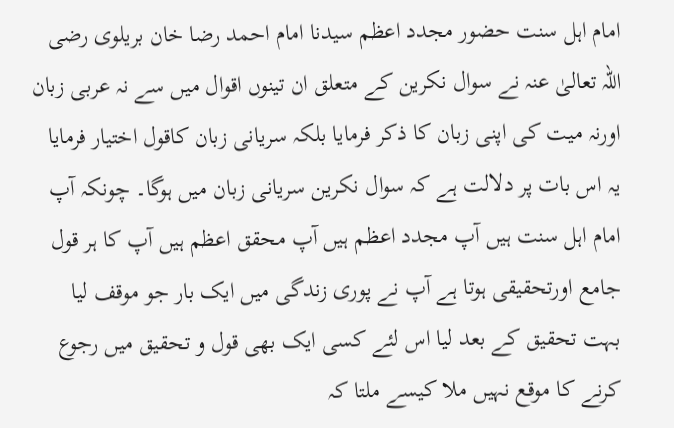امام اہل سنت حضور مجدد اعظم سیدنا امام احمد رضا خان بریلوی رضی اللہ تعالیٰ عنہ نے سوال نکرین کے متعلق ان تینوں اقوال میں سے نہ عربی زبان اورنہ میت کی اپنی زبان کا ذکر فرمایا بلکہ سریانی زبان کاقول اختیار فرمایا یہ اس بات پر دلالت ہے کہ سوال نکرین سریانی زبان میں ہوگا۔ چونکہ آپ امام اہل سنت ہیں آپ مجدد اعظم ہیں آپ محقق اعظم ہیں آپ کا ہر قول جامع اورتحقیقی ہوتا ہے آپ نے پوری زندگی میں ایک بار جو موقف لیا بہت تحقیق کے بعد لیا اس لئے کسی ایک بھی قول و تحقیق میں رجوع کرنے کا موقع نہیں ملا کیسے ملتا کہ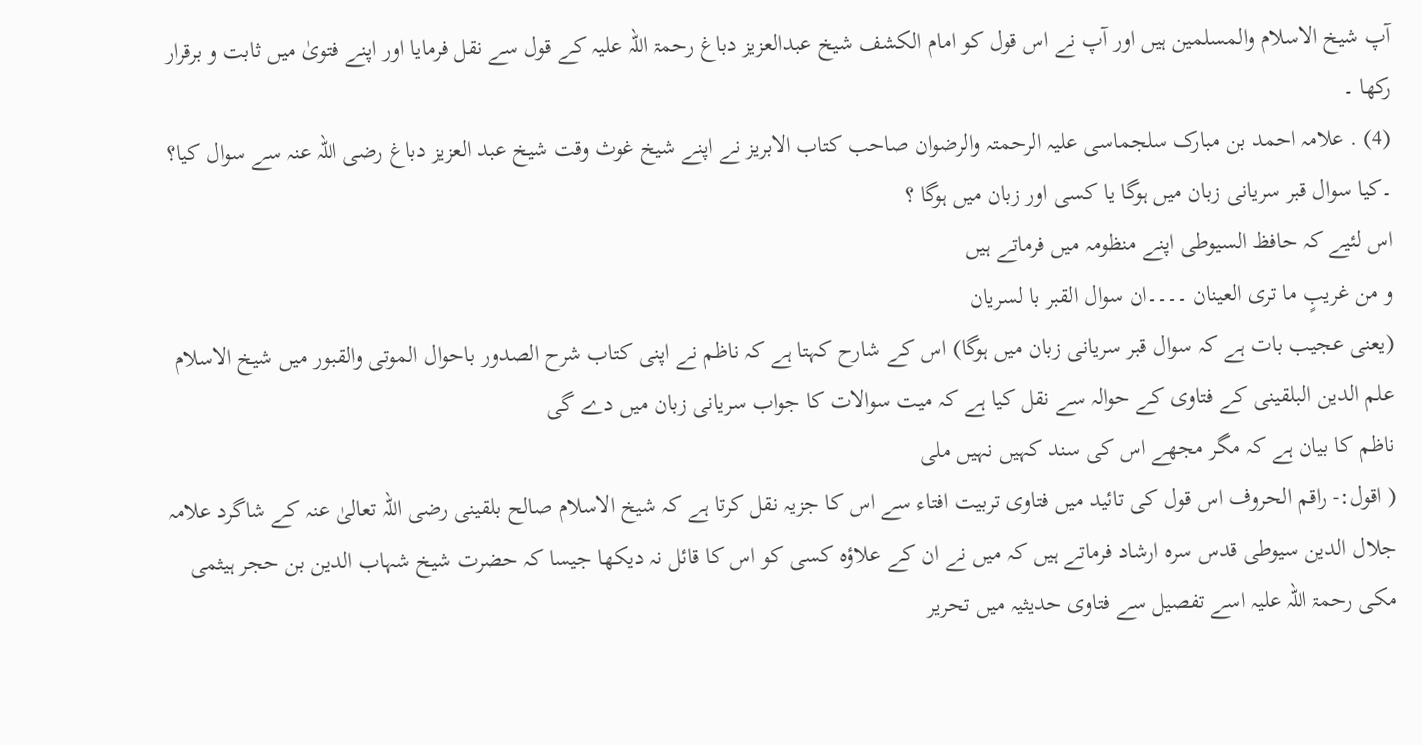آپ شیخ الاسلام والمسلمین ہیں اور آپ نے اس قول کو امام الکشف شیخ عبدالعزیز دباغ رحمۃ اللہ علیہ کے قول سے نقل فرمایا اور اپنے فتویٰ میں ثابت و برقرار رکھا ۔
(4) . علامہ احمد بن مبارک سلجماسی علیہ الرحمتہ والرضوان صاحب کتاب الابریز نے اپنے شیخ غوث وقت شیخ عبد العزیز دباغ رضی اللہ عنہ سے سوال کیا؟
۔کیا سوال قبر سریانی زبان میں ہوگا یا کسی اور زبان میں ہوگا ؟
اس لئیے کہ حافظ السیوطی اپنے منظومہ میں فرماتے ہیں
و من غریبٍ ما تری العینان ۔۔۔۔ان سوال القبر با لسریان
(یعنی عجیب بات ہے کہ سوال قبر سریانی زبان میں ہوگا) اس کے شارح کہتا ہے کہ ناظم نے اپنی کتاب شرح الصدور باحوال الموتی والقبور میں شیخ الاسلام علم الدین البلقینی کے فتاوی کے حوالہ سے نقل کیا ہے کہ میت سوالات کا جواب سریانی زبان میں دے گی
ناظم کا بیان ہے کہ مگر مجھے اس کی سند کہیں نہیں ملی
( اقول:- راقم الحروف اس قول کی تائید میں فتاوی تربیت افتاء سے اس کا جزیہ نقل کرتا ہے کہ شیخ الاسلام صالح بلقینی رضی اللہ تعالیٰ عنہ کے شاگرد علامہ جلال الدین سیوطی قدس سرہ ارشاد فرماتے ہیں کہ میں نے ان کے علاؤہ کسی کو اس کا قائل نہ دیکھا جیسا کہ حضرت شیخ شہاب الدین بن حجر ہیثمی مکی رحمۃ اللہ علیہ اسے تفصیل سے فتاوی حدیثیہ میں تحریر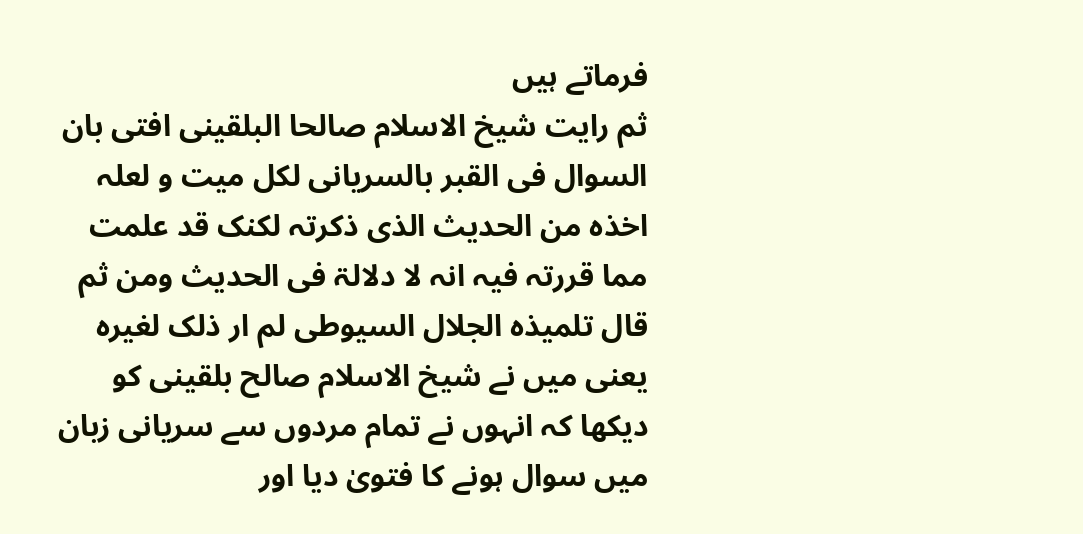فرماتے ہیں
ثم رایت شیخ الاسلام صالحا البلقینی افتی بان السوال فی القبر بالسریانی لکل میت و لعلہ اخذہ من الحدیث الذی ذکرتہ لکنک قد علمت مما قررتہ فیہ انہ لا دلالۃ فی الحدیث ومن ثم قال تلمیذہ الجلال السیوطی لم ار ذلک لغیرہ یعنی میں نے شیخ الاسلام صالح بلقینی کو دیکھا کہ انہوں نے تمام مردوں سے سریانی زبان میں سوال ہونے کا فتویٰ دیا اور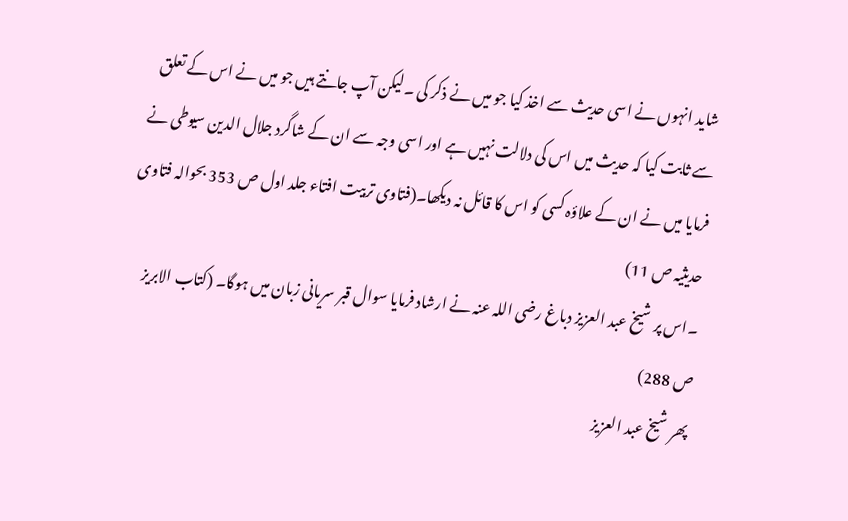شاید انہوں نے اسی حدیث سے اخذ کیا جو میں نے ذکر کی ۔لیکن آپ جانتے ہیں جو میں نے اس کے تعلق سے ثابت کیا کہ حدیث میں اس کی دلالت نہیں ہے اور اسی وجہ سے ان کے شاگرد جلال الدین سیوطی نے فرمایا میں نے ان کے علاؤہ کسی کو اس کا قائل نہ دیکھا۔(فتاوی تربیت افتاء جلد اول ص 353 بحوالہ فتاوی حدیثیہ ص 11)
۔اس پر شیخ عبد العزیز دباغ رضی اللہ عنہ نے ارشاد فرمایا سوال قبر سریانی زبان میں ہوگا۔ (کتاب الابریز ص 288)
پھر شیخ عبد العزیز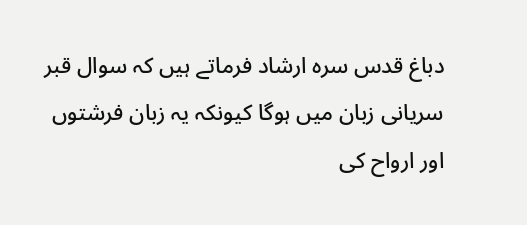دباغ قدس سرہ ارشاد فرماتے ہیں کہ سوال قبر سریانی زبان میں ہوگا کیونکہ یہ زبان فرشتوں اور ارواح کی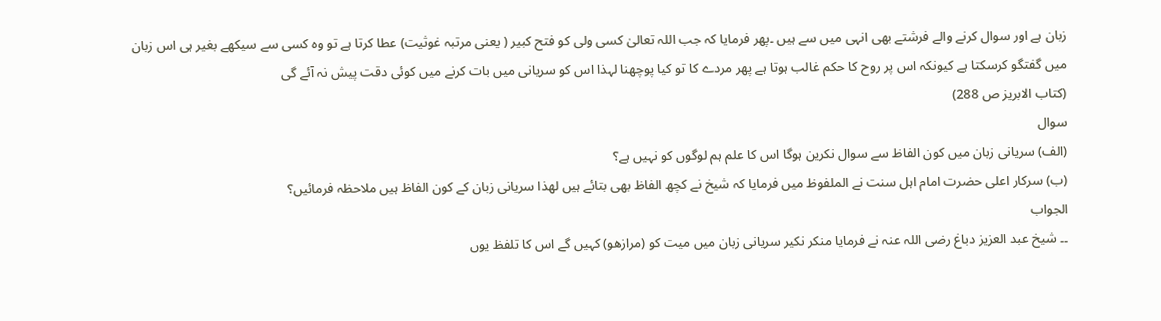زبان ہے اور سوال کرنے والے فرشتے بھی انہی میں سے ہیں ۔پھر فرمایا کہ جب اللہ تعالیٰ کسی ولی کو فتح کبیر ( یعنی مرتبہ غوثیت) عطا کرتا ہے تو وہ کسی سے سیکھے بغیر ہی اس زبان میں گفتگو کرسکتا ہے کیونکہ اس پر روح کا حکم غالب ہوتا ہے پھر مردے کا تو کیا پوچھنا لہذا اس کو سریانی میں بات کرنے میں کوئی دقت پیش نہ آئے گی
(کتاب الابریز ص 288)
سوال
(الف) سریانی زبان میں کون الفاظ سے سوال نکرین ہوگا اس کا علم ہم لوگوں کو نہیں ہے؟
(ب) سرکار اعلی حضرت امام اہل سنت نے الملفوظ میں فرمایا کہ شیخ نے کچھ الفاظ بھی بتائے ہیں لھذا سریانی زبان کے کون الفاظ ہیں ملاحظہ فرمائیں؟
الجواب
۔۔ شیخ عبد العزیز دباغ رضی اللہ عنہ نے فرمایا منکر نکیر سریانی زبان میں میت کو (مرازھو) کہیں گے اس کا تلفظ یوں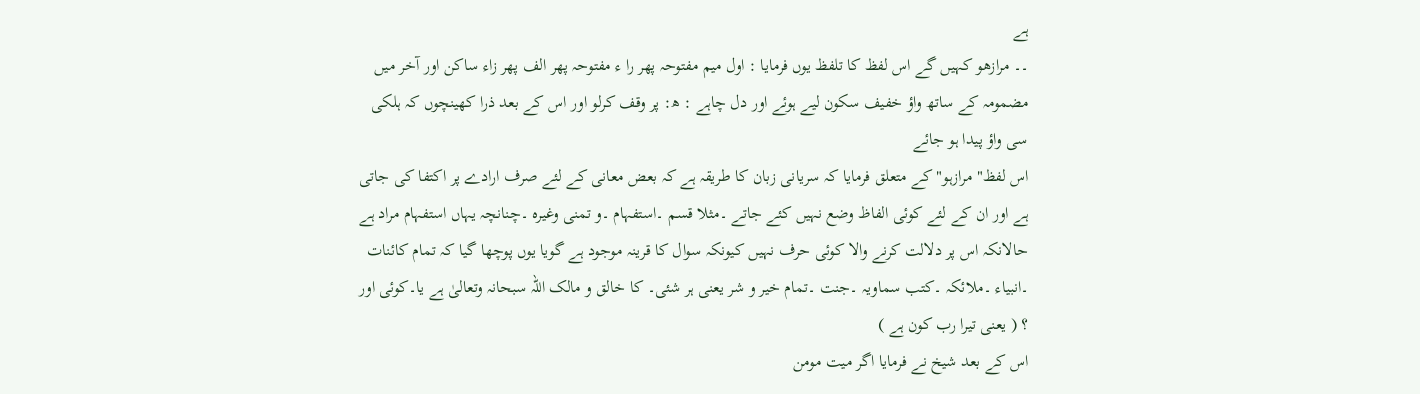ہے
۔۔ مرازھو کہیں گے اس لفظ کا تلفظ یوں فرمایا : اول میم مفتوحہ پھر را ء مفتوحہ پھر الف پھر زاء ساکن اور آخر میں مضمومہ کے ساتھ واؤ خفیف سکون لیے ہوئے اور دل چاہے : ھ: پر وقف کرلو اور اس کے بعد ذرا کھینچوں کہ ہلکی سی واؤ پیدا ہو جائے
اس لفظ" مرازہو" کے متعلق فرمایا کہ سریانی زبان کا طریقہ ہے کہ بعض معانی کے لئے صرف ارادے پر اکتفا کی جاتی ہے اور ان کے لئے کوئی الفاظ وضع نہیں کئے جاتے ۔مثلا قسم ۔استفہام ۔و تمنی وغیرہ ۔چنانچہ یہاں استفہام مراد ہے حالانکہ اس پر دلالت کرنے والا کوئی حرف نہیں کیونکہ سوال کا قرینہ موجود ہے گویا یوں پوچھا گیا کہ تمام کائنات ۔انبیاء ۔ملائکہ ۔کتب سماویہ ۔جنت ۔تمام خیر و شر یعنی ہر شئی۔ کا خالق و مالک اللہ سبحانہ وتعالیٰ ہے یا۔کوئی اور ؟ ( یعنی تیرا رب کون ہے )
اس کے بعد شیخ نے فرمایا اگر میت مومن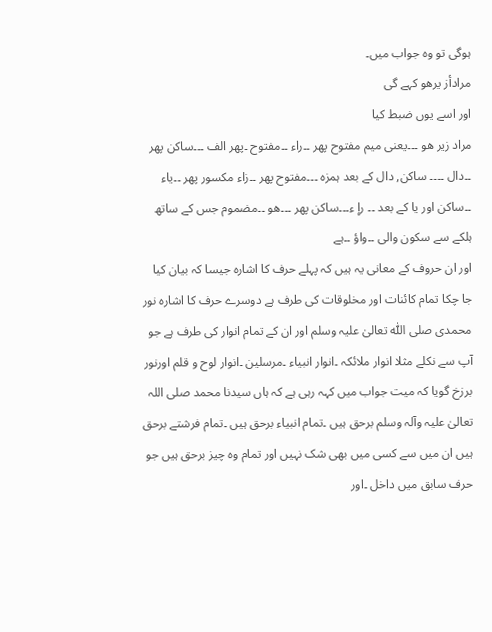ہوگی تو وہ جواب میں۔
مرادأز یرھو کہے گی
اور اسے یوں ضبط کیا
مراد زیر ھو ۔۔۔یعنی میم مفتوح پھر ۔۔راء ۔۔مفتوح ۔پھر الف ۔۔۔ساکن پھر ۔۔دال ۔۔۔۔ ساکن, دال کے بعد ہمزہ ۔۔۔مفتوح پھر ۔۔زاء مکسور پھر ۔۔یاء ۔۔ساکن اور یا کے بعد ۔۔ رإ ء۔۔۔ساکن پھر ۔۔۔ھو ۔۔مضموم جس کے ساتھ ہلکے سے سکون والی ۔۔واؤ ۔۔ہے
اور ان حروف کے معانی یہ ہیں کہ پہلے حرف کا اشارہ جیسا کہ بیان کیا جا چکا تمام کائنات اور مخلوقات کی طرف ہے دوسرے حرف کا اشارہ نور محمدی صلی اللّٰہ تعالیٰ علیہ وسلم اور ان کے تمام انوار کی طرف ہے جو آپ سے نکلے مثلا انوار ملائکہ ۔انوار انبیاء ۔مرسلین ۔انوار لوح و قلم اورنور برزخ گویا کہ میت جواب میں کہہ رہی ہے کہ ہاں سیدنا محمد صلی اللہ تعالیٰ علیہ وآلہ وسلم برحق ہیں ۔تمام انبیاء برحق ہیں ۔تمام فرشتے برحق ہیں ان میں سے کسی میں بھی شک نہیں اور تمام وہ چیز برحق ہیں جو حرف سابق میں داخل ۔اور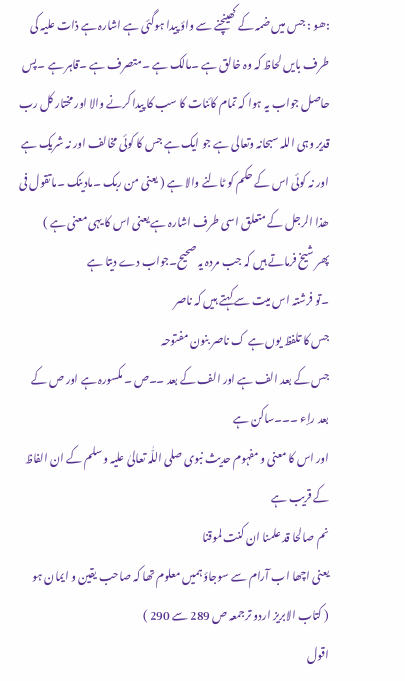:ھو : جس میں ضمہ کے کھینچنے سے واؤ پیدا ہوگئی ہے اشارہ ہے ذات علیہ کی طرف بایں لحاظ کہ وہ خالق ہے ۔مالک ہے ۔متصرف ہے ۔قاہر ہے ۔پس حاصل جواب یہ ہوا کہ تمام کائنات کا سب کا پیدا کرنے والا اور مختار کل رب قدیر وہی اللہ سبحانہ وتعالی ہے جو ایک ہے جس کا کوئی مخالف اور نہ شریک ہے اور نہ کوئی اس کے حکم کو ٹالنے والا ہے ( یعنی من ربک ۔مادینک ۔ماتقول فی ھذا الرجل کے متعلق اسی طرف اشارہ ہے یعنی اس کا یہی معنی ہے )
پھر شیخ فرماتے ہیں کہ جب مردہ یہ صحیح۔جواب دے دیتا ہے
۔تو فرشتہ اس میت سے کہتے ہیں کہ ناصر
جس کا تلفظ یوں ہے ک ناصر بنون مفتوحہ
جس کے بعد الف ہے اور الف کے بعد ۔۔ص ۔ مکسورہ ہے اور ص کے بعد رإء ۔۔۔ساکن ہے
اور اس کا معنی و مفہوم حدیث نبوی صلی اللّٰہ تعالیٰ علیہ وسلم کے ان الفاظ کے قریب ہے
نم صالحا قد علمنا ان کنت لموقنا
یعنی اچھا اب آرام سے سوجاؤ ہمیں معلوم تھا کہ صاحب یقین و ایمان ہو
( کتاب الابریز اردو ترجمعہ ص 289 سے 290 )
اقول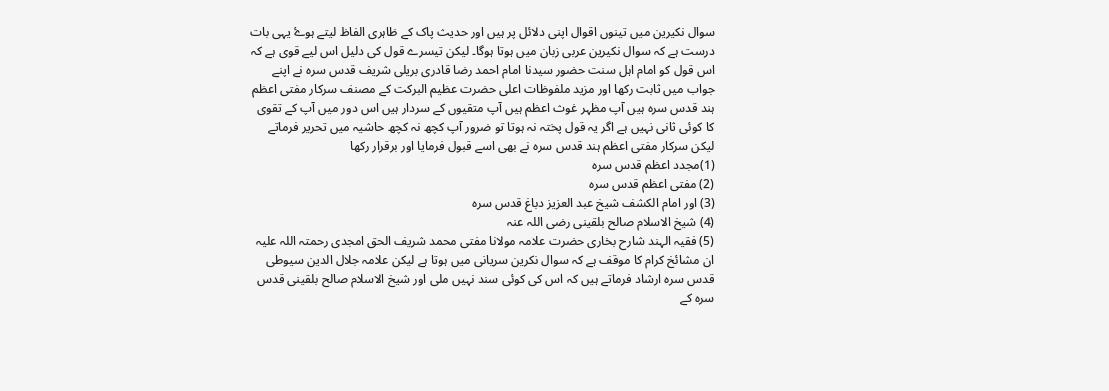سوال نکیرین میں تینوں اقوال اپنی دلائل پر ہیں اور حدیث پاک کے ظاہری الفاظ لیتے ہوۓ یہی بات درست ہے کہ سوال نکیرین عربی زبان میں ہوتا ہوگا۔ لیکن تیسرے قول کی دلیل اس لیے قوی ہے کہ اس قول کو امام اہل سنت حضور سیدنا امام احمد رضا قادری بریلی شریف قدس سرہ نے اپنے جواب میں ثابت رکھا اور مزید ملفوظات اعلی حضرت عظیم البرکت کے مصنف سرکار مفتی اعظم ہند قدس سرہ ہیں آپ مظہر غوث اعظم ہیں آپ متقیوں کے سردار ہیں اس دور میں آپ کے تقوی کا کوئی ثانی نہیں ہے اگر یہ قول پختہ نہ ہوتا تو ضرور آپ کچھ نہ کچھ حاشیہ میں تحریر فرماتے لیکن سرکار مفتی اعظم ہند قدس سرہ نے بھی اسے قبول فرمایا اور برقرار رکھا
(1)مجدد اعظم قدس سرہ
(2) مفتی اعظم قدس سرہ
(3) اور امام الکشف شیخ عبد العزیز دباغ قدس سرہ
(4) شیخ الاسلام صالح بلقینی رضی اللہ عنہ
(5) فقیہ الہند شارح بخاری حضرت علامہ مولانا مفتی محمد شریف الحق امجدی رحمتہ اللہ علیہ
ان مشائخ کرام کا موقف ہے کہ سوال نکرین سریانی میں ہوتا ہے لیکن علامہ جلال الدین سیوطی قدس سرہ ارشاد فرماتے ہیں کہ اس کی کوئی سند نہیں ملی اور شیخ الاسلام صالح بلقینی قدس سرہ کے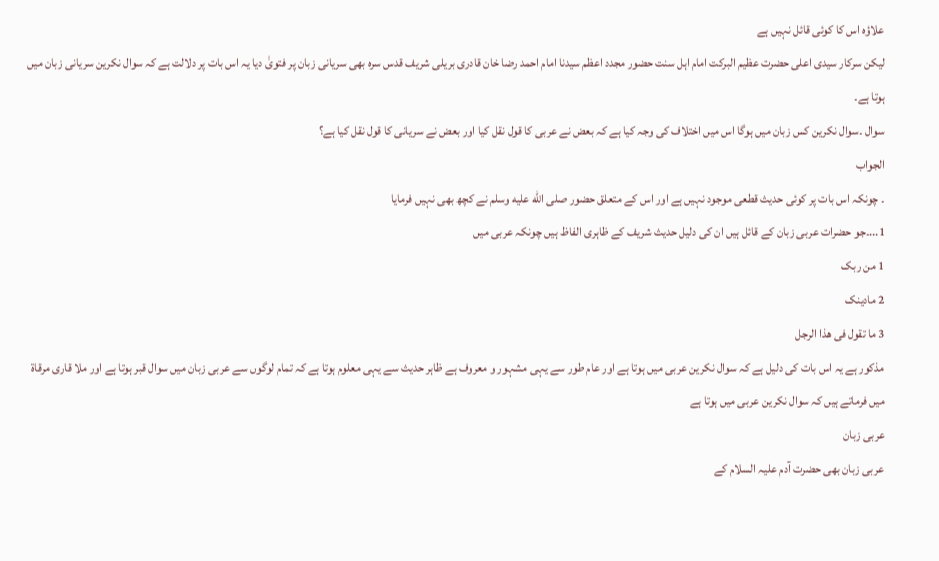علاؤہ اس کا کوئی قائل نہیں ہے
لیکن سرکار سیدی اعلی حضرت عظیم البرکت امام اہل سنت حضور مجدد اعظم سیدنا امام احمد رضا خان قادری بریلی شریف قدس سرہ بھی سریانی زبان پر فتویٰ دیا یہ اس بات پر دلالت ہے کہ سوال نکرین سریانی زبان میں ہوتا ہے۔
سوال ۔سوال نکرین کس زبان میں ہوگا اس میں اختلاف کی وجہ کیا ہے کہ بعض نے عربی کا قول نقل کیا اور بعض نے سریانی کا قول نقل کیا ہے؟
الجواب
۔ چونکہ اس بات پر کوئی حدیث قطعی موجود نہیں ہے اور اس کے متعلق حضور صلى الله عليه وسلم نے کچھ بھی نہیں فرمایا
1...۔جو حضرات عربی زبان کے قائل ہیں ان کی دلیل حدیث شریف کے ظاہری الفاظ ہیں چونکہ عربی میں
1 من ربک
2 مادینک
3 ما تقول فی ھذا الرجل
مذکور ہے یہ اس بات کی دلیل ہے کہ سوال نکرین عربی میں ہوتا ہے اور عام طور سے یہی مشہور و معروف ہے ظاہر حدیث سے یہی معلوم ہوتا ہے کہ تمام لوگوں سے عربی زبان میں سوال قبر ہوتا ہے اور ملا قاری مرقاۃ میں فرماتے ہیں کہ سوال نکرین عربی میں ہوتا ہے
عربی زبان
عربی زبان بھی حضرت آدم علیہ السلام کے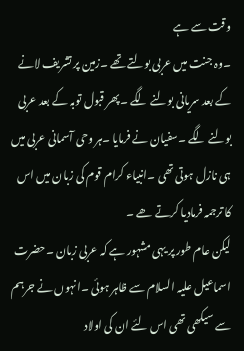وقت سے ہے
۔وہ جنت میں عربی بولتے تھے ۔زمین پر تشریف لانے کے بعد سریانی بولنے لگے ۔پھر قبول توبہ کے بعد عربی بولنے لگے ۔سفیان نے فرمایا ۔ہر وحی آسمانی عربی میں ہی نازل ہوتی تھی ۔انبیاء کرام قوم کی زبان میں اس کا ترجمہ فرمادیا کرتے ھے ۔
لیکن عام طور پر یہی مشہور ہے کہ عربی زبان ۔حضرت اسماعیل علیہ السلام سے ظاہر ہوئی ۔انہوں نے جرہم سے سیکھی تھی اس لئے ان کی اولاد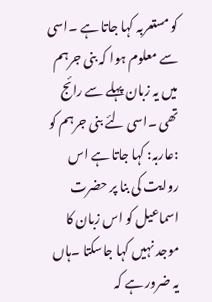کو مستعربہ کہا جاتا ہے ۔اسی سے معلوم ہوا کہ بنی جرہم میں یہ زبان پہلے سے رائج تھی ۔اسی لئے بنی جرہم کو :عاربہ: کہا جاتا ہے اس روایت کی بنا پر حضرت اسماعیل کو اس زبان کا موجد نہیں کہا جاسکتا ۔ہاں یہ ضرور ہے کہ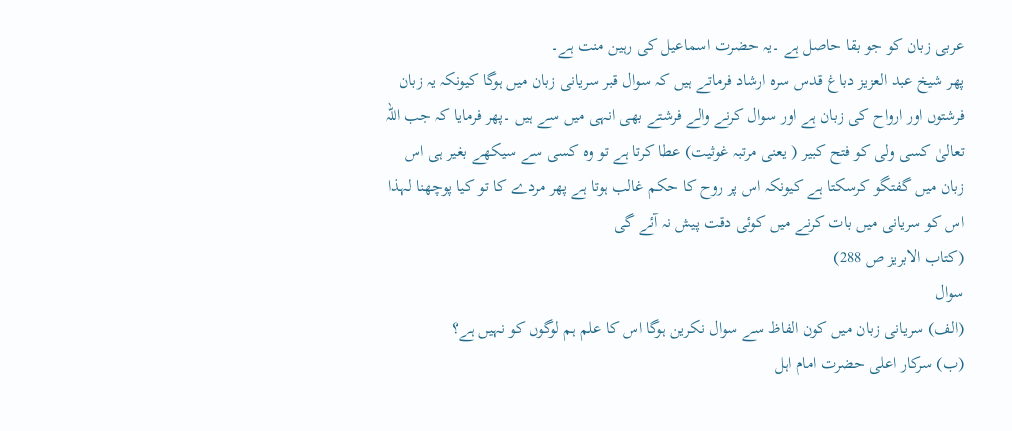عربی زبان کو جو بقا حاصل ہے ۔یہ حضرت اسماعیل کی رہین منت ہے۔
پھر شیخ عبد العزیز دباغ قدس سرہ ارشاد فرماتے ہیں کہ سوال قبر سریانی زبان میں ہوگا کیونکہ یہ زبان فرشتوں اور ارواح کی زبان ہے اور سوال کرنے والے فرشتے بھی انہی میں سے ہیں ۔پھر فرمایا کہ جب اللہ تعالیٰ کسی ولی کو فتح کبیر ( یعنی مرتبہ غوثیت) عطا کرتا ہے تو وہ کسی سے سیکھے بغیر ہی اس زبان میں گفتگو کرسکتا ہے کیونکہ اس پر روح کا حکم غالب ہوتا ہے پھر مردے کا تو کیا پوچھنا لہذا اس کو سریانی میں بات کرنے میں کوئی دقت پیش نہ آئے گی
(کتاب الابریز ص 288)
سوال
(الف) سریانی زبان میں کون الفاظ سے سوال نکرین ہوگا اس کا علم ہم لوگوں کو نہیں ہے؟
(ب) سرکار اعلی حضرت امام اہل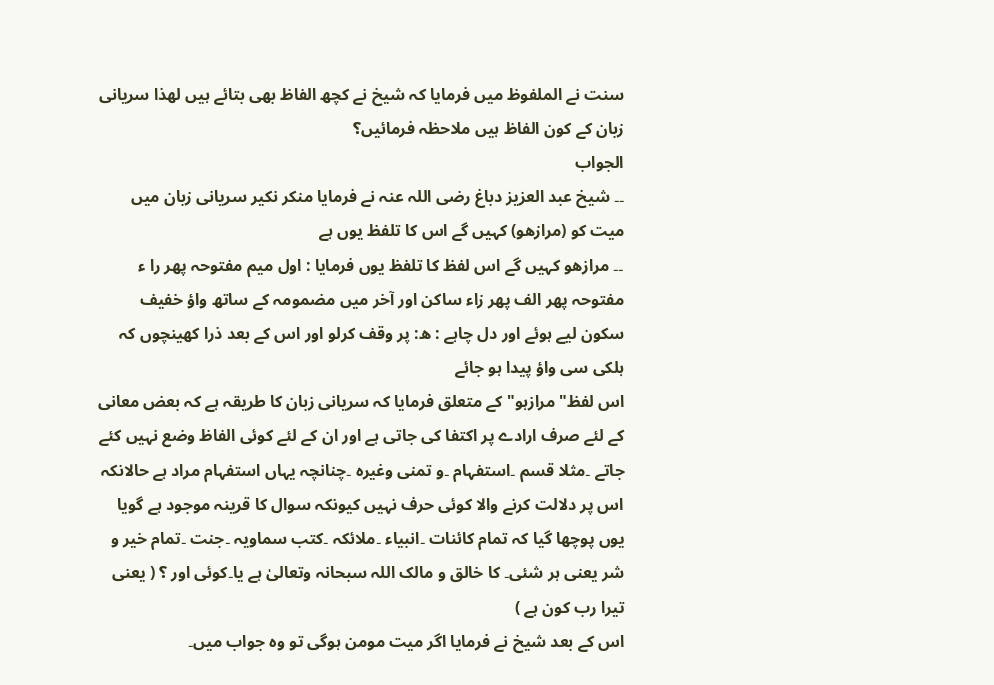سنت نے الملفوظ میں فرمایا کہ شیخ نے کچھ الفاظ بھی بتائے ہیں لھذا سریانی زبان کے کون الفاظ ہیں ملاحظہ فرمائیں؟
الجواب
۔۔ شیخ عبد العزیز دباغ رضی اللہ عنہ نے فرمایا منکر نکیر سریانی زبان میں میت کو (مرازھو) کہیں گے اس کا تلفظ یوں ہے
۔۔ مرازھو کہیں گے اس لفظ کا تلفظ یوں فرمایا : اول میم مفتوحہ پھر را ء مفتوحہ پھر الف پھر زاء ساکن اور آخر میں مضمومہ کے ساتھ واؤ خفیف سکون لیے ہوئے اور دل چاہے : ھ: پر وقف کرلو اور اس کے بعد ذرا کھینچوں کہ ہلکی سی واؤ پیدا ہو جائے
اس لفظ" مرازہو" کے متعلق فرمایا کہ سریانی زبان کا طریقہ ہے کہ بعض معانی کے لئے صرف ارادے پر اکتفا کی جاتی ہے اور ان کے لئے کوئی الفاظ وضع نہیں کئے جاتے ۔مثلا قسم ۔استفہام ۔و تمنی وغیرہ ۔چنانچہ یہاں استفہام مراد ہے حالانکہ اس پر دلالت کرنے والا کوئی حرف نہیں کیونکہ سوال کا قرینہ موجود ہے گویا یوں پوچھا گیا کہ تمام کائنات ۔انبیاء ۔ملائکہ ۔کتب سماویہ ۔جنت ۔تمام خیر و شر یعنی ہر شئی۔ کا خالق و مالک اللہ سبحانہ وتعالیٰ ہے یا۔کوئی اور ؟ ( یعنی تیرا رب کون ہے )
اس کے بعد شیخ نے فرمایا اگر میت مومن ہوگی تو وہ جواب میں۔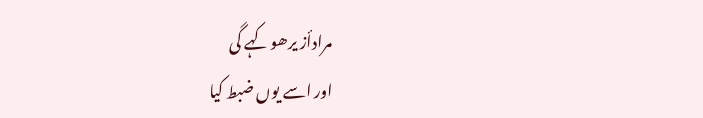مرادأز یرھو کہے گی
اور اسے یوں ضبط کیا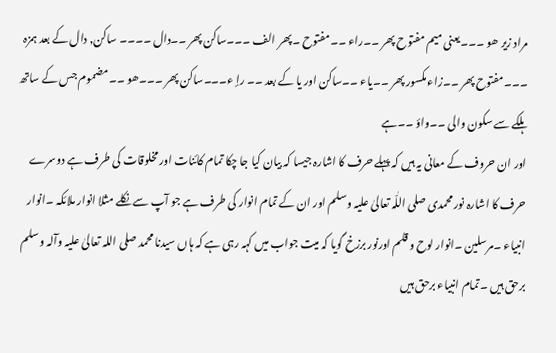مراد زیر ھو ۔۔۔یعنی میم مفتوح پھر ۔۔راء ۔۔مفتوح ۔پھر الف ۔۔۔ساکن پھر ۔۔دال ۔۔۔۔ ساکن, دال کے بعد ہمزہ ۔۔۔مفتوح پھر ۔۔زاء مکسور پھر ۔۔یاء ۔۔ساکن اور یا کے بعد ۔۔ رإ ء۔۔۔ساکن پھر ۔۔۔ھو ۔۔مضموم جس کے ساتھ ہلکے سے سکون والی ۔۔واؤ ۔۔ہے
اور ان حروف کے معانی یہ ہیں کہ پہلے حرف کا اشارہ جیسا کہ بیان کیا جا چکا تمام کائنات اور مخلوقات کی طرف ہے دوسرے حرف کا اشارہ نور محمدی صلی اللّٰہ تعالیٰ علیہ وسلم اور ان کے تمام انوار کی طرف ہے جو آپ سے نکلے مثلا انوار ملائکہ ۔انوار انبیاء ۔مرسلین ۔انوار لوح و قلم اورنور برزخ گویا کہ میت جواب میں کہہ رہی ہے کہ ہاں سیدنا محمد صلی اللہ تعالیٰ علیہ وآلہ وسلم برحق ہیں ۔تمام انبیاء برحق ہیں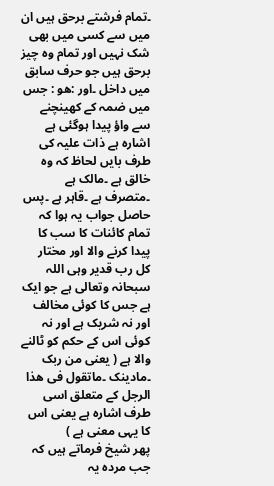۔تمام فرشتے برحق ہیں ان میں سے کسی میں بھی شک نہیں اور تمام وہ چیز برحق ہیں جو حرف سابق میں داخل ۔اور :ھو : جس میں ضمہ کے کھینچنے سے واؤ پیدا ہوگئی ہے اشارہ ہے ذات علیہ کی طرف بایں لحاظ کہ وہ خالق ہے ۔مالک ہے ۔متصرف ہے ۔قاہر ہے ۔پس حاصل جواب یہ ہوا کہ تمام کائنات کا سب کا پیدا کرنے والا اور مختار کل رب قدیر وہی اللہ سبحانہ وتعالی ہے جو ایک ہے جس کا کوئی مخالف اور نہ شریک ہے اور نہ کوئی اس کے حکم کو ٹالنے والا ہے ( یعنی من ربک ۔مادینک ۔ماتقول فی ھذا الرجل کے متعلق اسی طرف اشارہ ہے یعنی اس کا یہی معنی ہے )
پھر شیخ فرماتے ہیں کہ جب مردہ یہ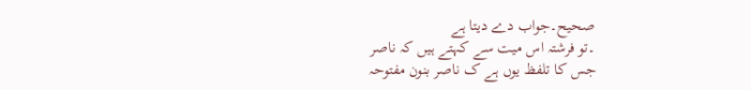صحیح۔جواب دے دیتا ہے
۔تو فرشتہ اس میت سے کہتے ہیں کہ ناصر
جس کا تلفظ یوں ہے ک ناصر بنون مفتوحہ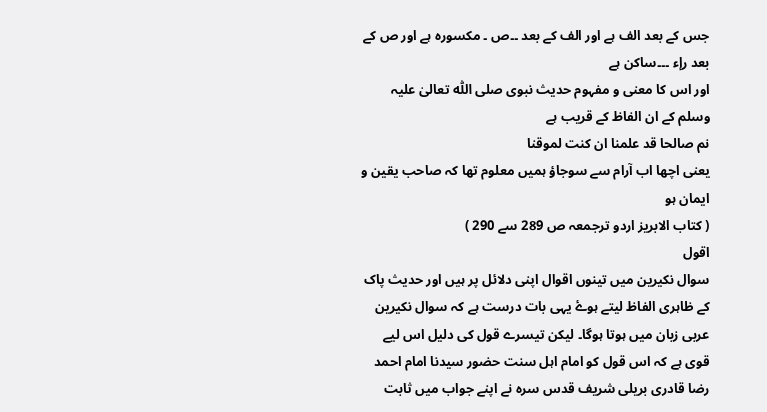جس کے بعد الف ہے اور الف کے بعد ۔۔ص ۔ مکسورہ ہے اور ص کے بعد رإء ۔۔۔ساکن ہے
اور اس کا معنی و مفہوم حدیث نبوی صلی اللّٰہ تعالیٰ علیہ وسلم کے ان الفاظ کے قریب ہے
نم صالحا قد علمنا ان کنت لموقنا
یعنی اچھا اب آرام سے سوجاؤ ہمیں معلوم تھا کہ صاحب یقین و ایمان ہو
( کتاب الابریز اردو ترجمعہ ص 289 سے 290 )
اقول
سوال نکیرین میں تینوں اقوال اپنی دلائل پر ہیں اور حدیث پاک کے ظاہری الفاظ لیتے ہوۓ یہی بات درست ہے کہ سوال نکیرین عربی زبان میں ہوتا ہوگا۔ لیکن تیسرے قول کی دلیل اس لیے قوی ہے کہ اس قول کو امام اہل سنت حضور سیدنا امام احمد رضا قادری بریلی شریف قدس سرہ نے اپنے جواب میں ثابت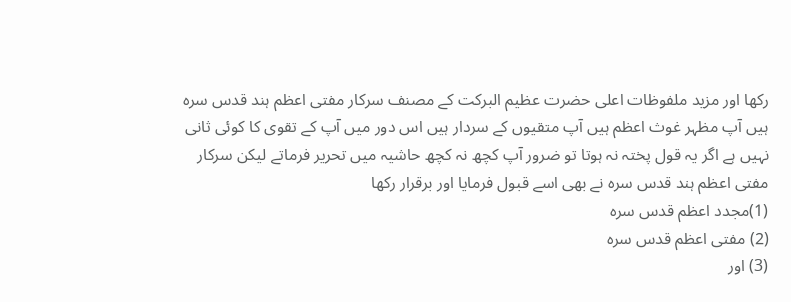رکھا اور مزید ملفوظات اعلی حضرت عظیم البرکت کے مصنف سرکار مفتی اعظم ہند قدس سرہ ہیں آپ مظہر غوث اعظم ہیں آپ متقیوں کے سردار ہیں اس دور میں آپ کے تقوی کا کوئی ثانی نہیں ہے اگر یہ قول پختہ نہ ہوتا تو ضرور آپ کچھ نہ کچھ حاشیہ میں تحریر فرماتے لیکن سرکار مفتی اعظم ہند قدس سرہ نے بھی اسے قبول فرمایا اور برقرار رکھا
(1)مجدد اعظم قدس سرہ
(2) مفتی اعظم قدس سرہ
(3) اور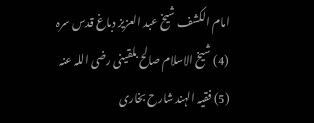امام الکشف شیخ عبد العزیز دباغ قدس سرہ
(4) شیخ الاسلام صالح بلقینی رضی اللہ عنہ
(5) فقیہ الہند شارح بخاری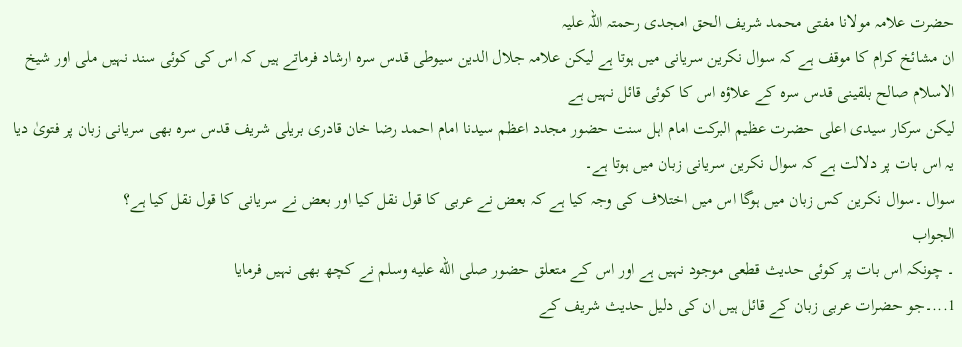حضرت علامہ مولانا مفتی محمد شریف الحق امجدی رحمتہ اللہ علیہ
ان مشائخ کرام کا موقف ہے کہ سوال نکرین سریانی میں ہوتا ہے لیکن علامہ جلال الدین سیوطی قدس سرہ ارشاد فرماتے ہیں کہ اس کی کوئی سند نہیں ملی اور شیخ الاسلام صالح بلقینی قدس سرہ کے علاؤہ اس کا کوئی قائل نہیں ہے
لیکن سرکار سیدی اعلی حضرت عظیم البرکت امام اہل سنت حضور مجدد اعظم سیدنا امام احمد رضا خان قادری بریلی شریف قدس سرہ بھی سریانی زبان پر فتویٰ دیا یہ اس بات پر دلالت ہے کہ سوال نکرین سریانی زبان میں ہوتا ہے۔
سوال ۔سوال نکرین کس زبان میں ہوگا اس میں اختلاف کی وجہ کیا ہے کہ بعض نے عربی کا قول نقل کیا اور بعض نے سریانی کا قول نقل کیا ہے؟
الجواب
۔ چونکہ اس بات پر کوئی حدیث قطعی موجود نہیں ہے اور اس کے متعلق حضور صلى الله عليه وسلم نے کچھ بھی نہیں فرمایا
1...۔جو حضرات عربی زبان کے قائل ہیں ان کی دلیل حدیث شریف کے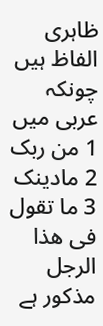ظاہری الفاظ ہیں چونکہ عربی میں
1 من ربک
2 مادینک
3 ما تقول فی ھذا الرجل
مذکور ہے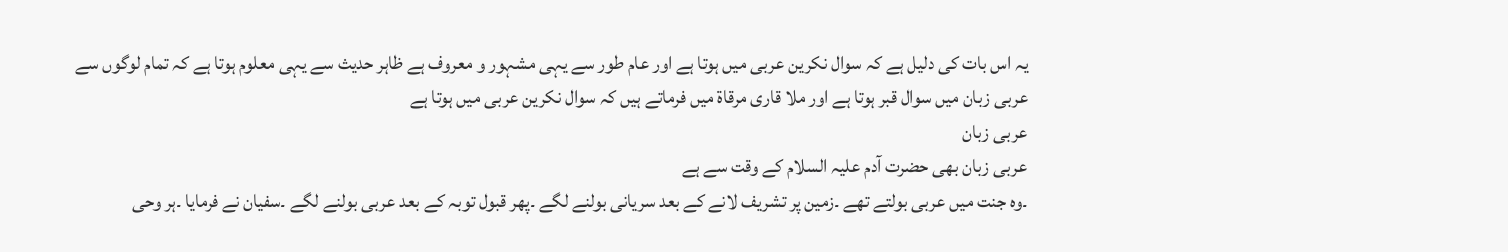یہ اس بات کی دلیل ہے کہ سوال نکرین عربی میں ہوتا ہے اور عام طور سے یہی مشہور و معروف ہے ظاہر حدیث سے یہی معلوم ہوتا ہے کہ تمام لوگوں سے عربی زبان میں سوال قبر ہوتا ہے اور ملا قاری مرقاۃ میں فرماتے ہیں کہ سوال نکرین عربی میں ہوتا ہے
عربی زبان
عربی زبان بھی حضرت آدم علیہ السلام کے وقت سے ہے
۔وہ جنت میں عربی بولتے تھے ۔زمین پر تشریف لانے کے بعد سریانی بولنے لگے ۔پھر قبول توبہ کے بعد عربی بولنے لگے ۔سفیان نے فرمایا ۔ہر وحی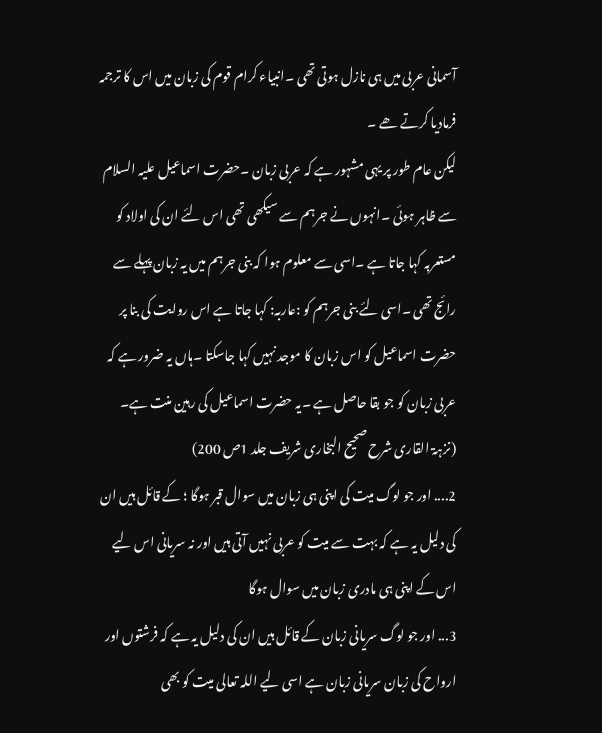آسمانی عربی میں ہی نازل ہوتی تھی ۔انبیاء کرام قوم کی زبان میں اس کا ترجمہ فرمادیا کرتے ھے ۔
لیکن عام طور پر یہی مشہور ہے کہ عربی زبان ۔حضرت اسماعیل علیہ السلام سے ظاہر ہوئی ۔انہوں نے جرہم سے سیکھی تھی اس لئے ان کی اولاد کو مستعربہ کہا جاتا ہے ۔اسی سے معلوم ہوا کہ بنی جرہم میں یہ زبان پہلے سے رائج تھی ۔اسی لئے بنی جرہم کو :عاربہ: کہا جاتا ہے اس روایت کی بنا پر حضرت اسماعیل کو اس زبان کا موجد نہیں کہا جاسکتا ۔ہاں یہ ضرور ہے کہ عربی زبان کو جو بقا حاصل ہے ۔یہ حضرت اسماعیل کی رہین منت ہے۔
(نزہۃ القاری شرح صحیح البخاری شریف جلد 1ص 200)
2.... اور جو لوگ میت کی اپنی ہی زبان میں سوال قبر ہوگا ؛ کے قائل ہیں ان کی دلیل یہ ہے کہ بہت سے میت کو عربی نہیں آتی ہیں اور نہ سریانی اس لیے اس کے اپنی ہی مادری زبان میں سوال ہوگا
3... اور جو لوگ سریانی زبان کے قائل ہیں ان کی دلیل یہ ہے کہ فرشتوں اور ارواح کی زبان سریانی زبان ہے اسی لیے اللہ تعالی میت کو بھی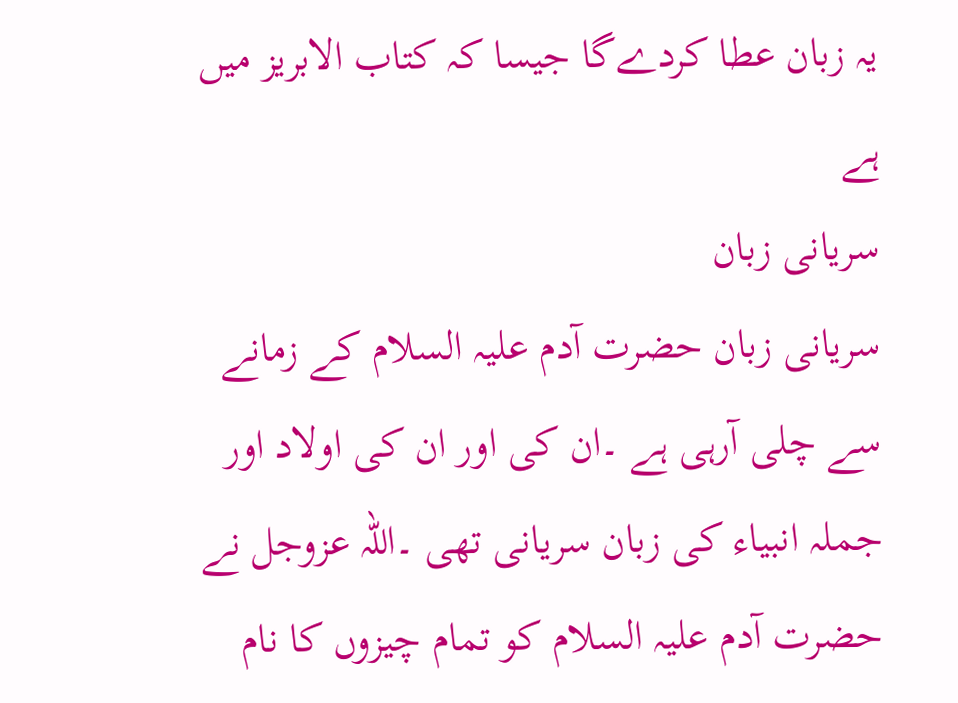یہ زبان عطا کردےگا جیسا کہ کتاب الابریز میں ہے
سریانی زبان
سریانی زبان حضرت آدم علیہ السلام کے زمانے سے چلی آرہی ہے ۔ان کی اور ان کی اولاد اور جملہ انبیاء کی زبان سریانی تھی ۔اللہ عزوجل نے حضرت آدم علیہ السلام کو تمام چیزوں کا نام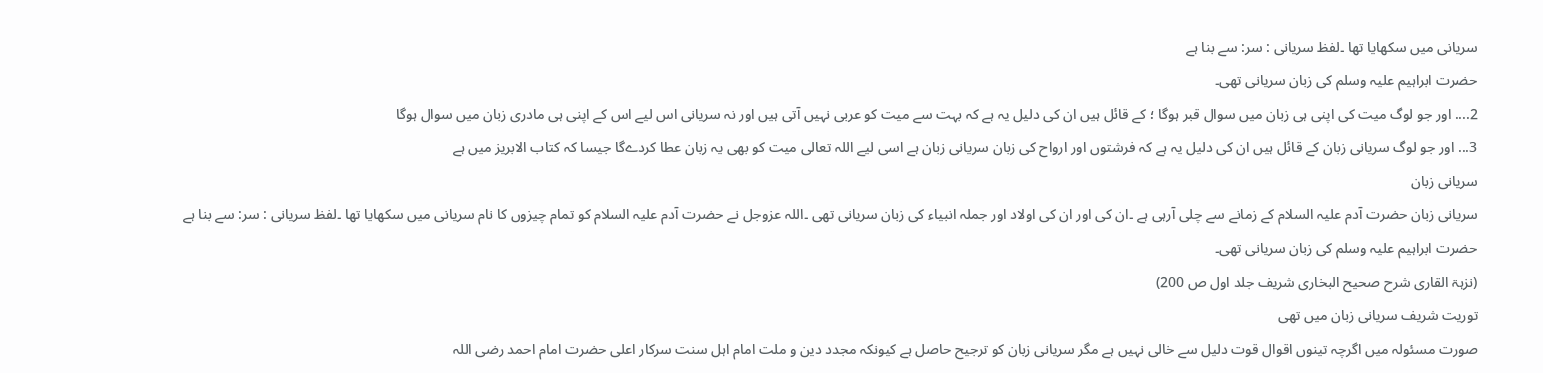سریانی میں سکھایا تھا ۔لفظ سریانی : سر: سے بنا ہے
حضرت ابراہیم علیہ وسلم کی زبان سریانی تھی۔
2.... اور جو لوگ میت کی اپنی ہی زبان میں سوال قبر ہوگا ؛ کے قائل ہیں ان کی دلیل یہ ہے کہ بہت سے میت کو عربی نہیں آتی ہیں اور نہ سریانی اس لیے اس کے اپنی ہی مادری زبان میں سوال ہوگا
3... اور جو لوگ سریانی زبان کے قائل ہیں ان کی دلیل یہ ہے کہ فرشتوں اور ارواح کی زبان سریانی زبان ہے اسی لیے اللہ تعالی میت کو بھی یہ زبان عطا کردےگا جیسا کہ کتاب الابریز میں ہے
سریانی زبان
سریانی زبان حضرت آدم علیہ السلام کے زمانے سے چلی آرہی ہے ۔ان کی اور ان کی اولاد اور جملہ انبیاء کی زبان سریانی تھی ۔اللہ عزوجل نے حضرت آدم علیہ السلام کو تمام چیزوں کا نام سریانی میں سکھایا تھا ۔لفظ سریانی : سر: سے بنا ہے
حضرت ابراہیم علیہ وسلم کی زبان سریانی تھی۔
(نزہۃ القاری شرح صحیح البخاری شریف جلد اول ص 200)
توریت شریف سریانی زبان میں تھی
صورت مسئولہ میں اگرچہ تینوں اقوال قوت دلیل سے خالی نہیں ہے مگر سریانی زبان کو ترجیح حاصل ہے کیونکہ مجدد دین و ملت امام اہل سنت سرکار اعلی حضرت امام احمد رضی اللہ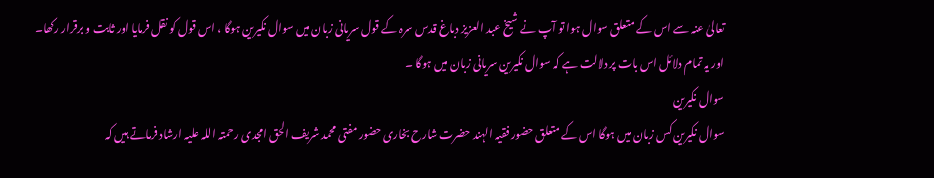تعالیٰ عنہ سے اس کے متعلق سوال ہوا تو آپ نے شیخ عبد العزیز دباغ قدس سرہ کے قول سریانی زبان میں سوال نکیرین ہوگا ، اس قول کو نقل فرمایا اور ثابت و برقرار رکھا۔
اور یہ تمام دلائل اس بات پر دلالت ہے کہ سوال نکیرین سریانی زبان میں ہوگا ۔
سوال نکیرین
سوال نکیرین کس زبان میں ہوگا اس کے متعلق حضور فقیہ الہند حضرت شارح بخاری حضور مفتی محمد شریف الحق امجدی رحمتہ اللہ علیہ ارشاد فرماتے ہیں کہ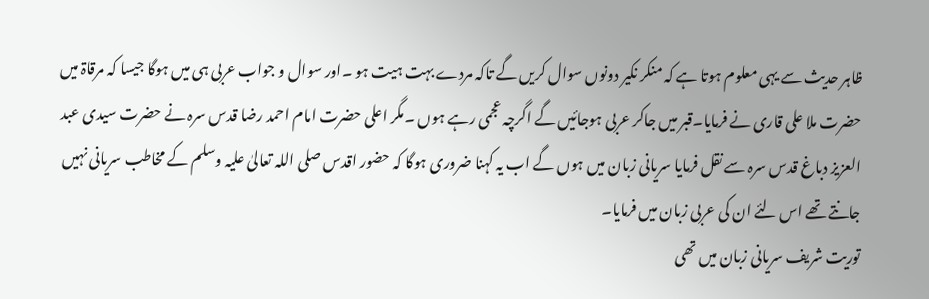ظاہر حدیث سے یہی معلوم ہوتا ہے کہ منکر نکیر دونوں سوال کریں گے تاکہ مردے بہت ہیت ہو ۔اور سوال و جواب عربی ہی میں ہوگا جیسا کہ مرقاۃ میں حضرت ملا علی قاری نے فرمایا۔قبر میں جاکر عربی ہوجائیں گے اگرچہ عجمی رہے ہوں ۔مگر اعلی حضرت امام احمد رضا قدس سرہ نے حضرت سیدی عبد العزیز دباغ قدس سرہ سے نقل فرمایا سریانی زبان میں ہوں گے اب یہ کہنا ضروری ہوگا کہ حضور اقدس صلی اللہ تعالیٰ علیہ وسلم کے مخاطب سریانی نہیں جانتے تھے اس لئے ان کی عربی زبان میں فرمایا۔
توریت شریف سریانی زبان میں تھی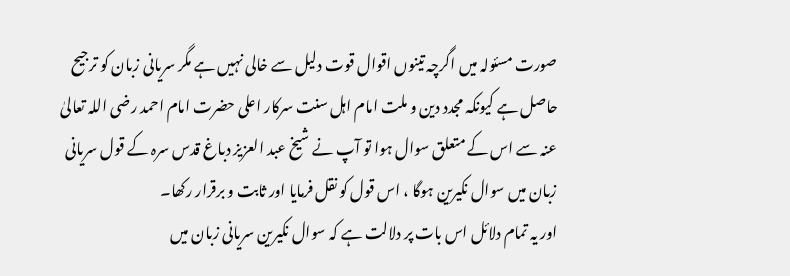صورت مسئولہ میں اگرچہ تینوں اقوال قوت دلیل سے خالی نہیں ہے مگر سریانی زبان کو ترجیح حاصل ہے کیونکہ مجدد دین و ملت امام اہل سنت سرکار اعلی حضرت امام احمد رضی اللہ تعالیٰ عنہ سے اس کے متعلق سوال ہوا تو آپ نے شیخ عبد العزیز دباغ قدس سرہ کے قول سریانی زبان میں سوال نکیرین ہوگا ، اس قول کو نقل فرمایا اور ثابت و برقرار رکھا۔
اور یہ تمام دلائل اس بات پر دلالت ہے کہ سوال نکیرین سریانی زبان میں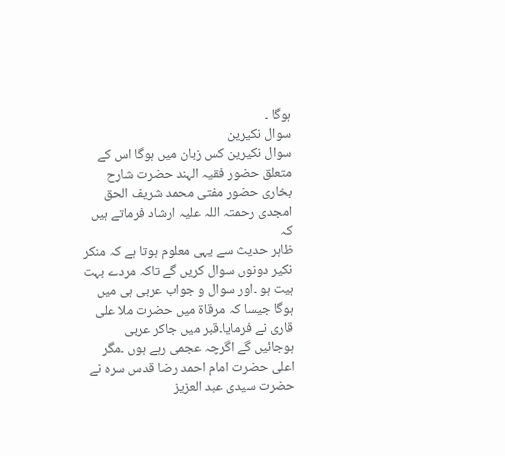ہوگا ۔
سوال نکیرین
سوال نکیرین کس زبان میں ہوگا اس کے متعلق حضور فقیہ الہند حضرت شارح بخاری حضور مفتی محمد شریف الحق امجدی رحمتہ اللہ علیہ ارشاد فرماتے ہیں کہ
ظاہر حدیث سے یہی معلوم ہوتا ہے کہ منکر نکیر دونوں سوال کریں گے تاکہ مردے بہت ہیت ہو ۔اور سوال و جواب عربی ہی میں ہوگا جیسا کہ مرقاۃ میں حضرت ملا علی قاری نے فرمایا۔قبر میں جاکر عربی ہوجائیں گے اگرچہ عجمی رہے ہوں ۔مگر اعلی حضرت امام احمد رضا قدس سرہ نے حضرت سیدی عبد العزیز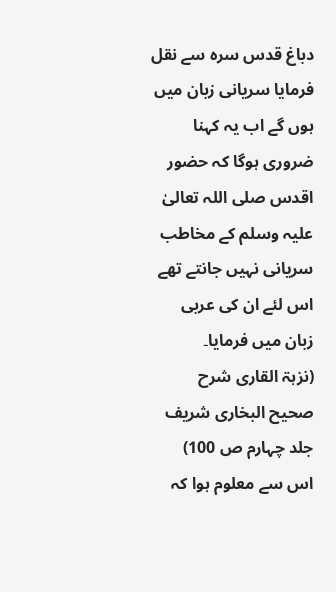دباغ قدس سرہ سے نقل فرمایا سریانی زبان میں ہوں گے اب یہ کہنا ضروری ہوگا کہ حضور اقدس صلی اللہ تعالیٰ علیہ وسلم کے مخاطب سریانی نہیں جانتے تھے اس لئے ان کی عربی زبان میں فرمایا۔
(نزہۃ القاری شرح صحیح البخاری شریف جلد چہارم ص 100)
اس سے معلوم ہوا کہ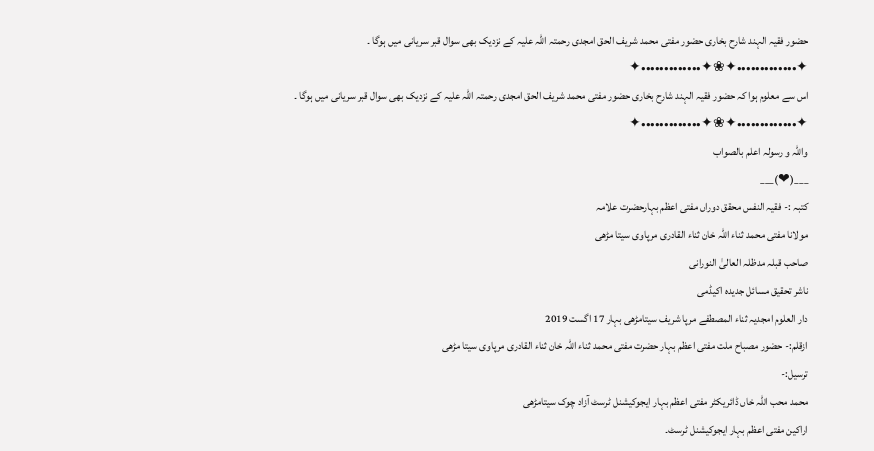حضور فقیہ الہند شارح بخاری حضور مفتی محمد شریف الحق امجدی رحمتہ اللہ علیہ کے نزدیک بھی سوال قبر سریانی میں ہوگا ۔
✦•••••••••••••✦❀✦•••••••••••••✦
اس سے معلوم ہوا کہ حضور فقیہ الہند شارح بخاری حضور مفتی محمد شریف الحق امجدی رحمتہ اللہ علیہ کے نزدیک بھی سوال قبر سریانی میں ہوگا ۔
✦•••••••••••••✦❀✦•••••••••••••✦
واللہ و رسولہ اعلم بالصواب
___(❤)___
کتبہ :- فقیہ النفس محقق دوراں مفتی اعظم بہارحضرت علامہ
مولانا مفتی محمد ثناء اللہ خان ثناء القادری مرپاوی سیتا مڑھی
صاحب قبلہ مدظلہ العالیٰ النورانی
ناشر تحقیق مسائل جدیدہ اکیڈمی
دار العلوم امجدیہ ثناء المصطفے مرپا شریف سیتامڑھی بہار 17 اگست 2019
ازقلم:- حضور مصباح ملت مفتی اعظم بہار حضرت مفتی محمد ثناء اللہ خان ثناء القادری مرپاوی سیتا مڑھی
ترسیل:-
محمد محب اللہ خاں ڈائریکٹر مفتی اعظم بہار ایجوکیشنل ٹرسٹ آزاد چوک سیتامڑھی
اراکین مفتی اعظم بہار ایجوکیشنل ٹرسٹ۔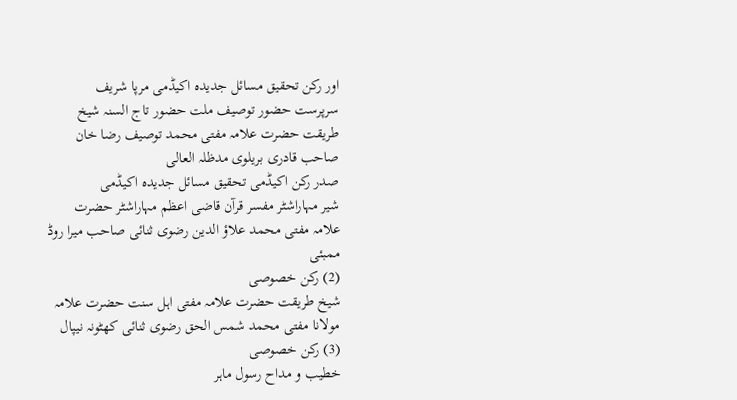اور رکن تحقیق مسائل جدیدہ اکیڈمی مرپا شریف
سرپرست حضور توصیف ملت حضور تاج السنہ شیخ طریقت حضرت علامہ مفتی محمد توصیف رضا خان صاحب قادری بریلوی مدظلہ العالی
صدر رکن اکیڈمی تحقیق مسائل جدیدہ اکیڈمی
شیر مہاراشٹر مفسر قرآن قاضی اعظم مہاراشٹر حضرت علامہ مفتی محمد علاؤ الدین رضوی ثنائی صاحب میرا روڈ ممبئی
(2) رکن خصوصی
شیخ طریقت حضرت علامہ مفتی اہل سنت حضرت علامہ مولانا مفتی محمد شمس الحق رضوی ثنائی کھٹونہ نیپال
(3) رکن خصوصی
خطیب و مداح رسول ماہر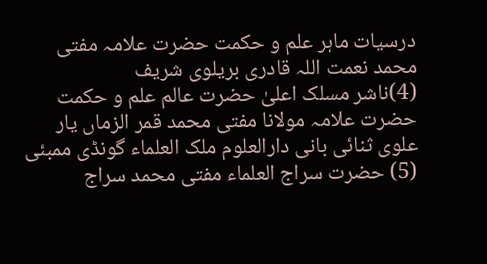درسیات ماہر علم و حکمت حضرت علامہ مفتی محمد نعمت اللہ قادری بریلوی شریف
(4)ناشر مسلک اعلیٰ حضرت عالم علم و حکمت حضرت علامہ مولانا مفتی محمد قمر الزماں یار علوی ثنائی بانی دارالعلوم ملک العلماء گونڈی ممبئی
(5) حضرت سراج العلماء مفتی محمد سراج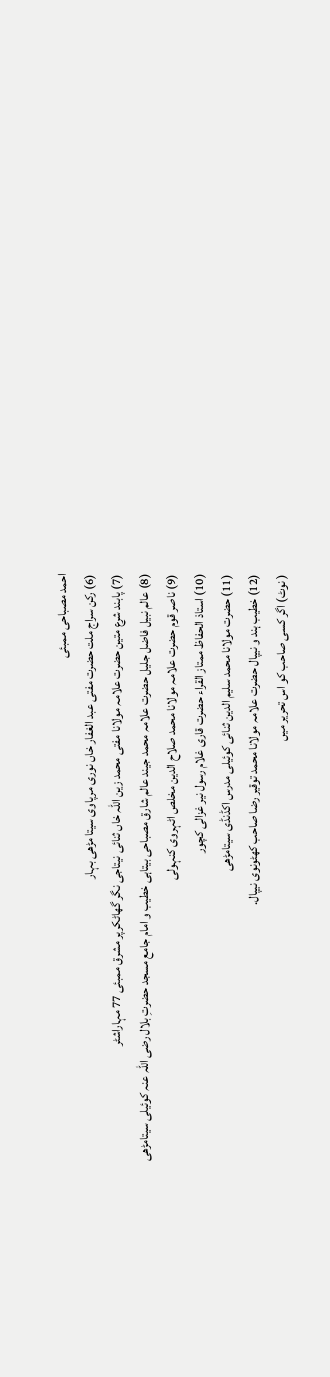احمد مصباحی ممبئی
(6) رکن سراج ملت حضرت مفتی عبد الغفار خاں نوری مرپاوی سیتا مڑھی بہار
(7) پابند شرع متین حضرت علامہ مولانا مفتی محمد زین اللہ خاں ثنائی نیتاجی نگر گھاٹکرپر مشرق ممبئی 77 مہاراشٹر
(8) عالم نبیل فاضل جلیل حضرت علامہ محمد جیند عالم شارق مصباحی بیتاہی خطیب و امام جامع مسجد حضرتِ بلال رضی اللہ عنہ کوئیلی سیتامڑھی
(9) ناصر قوم حضرت علامہ مولانا محمد صلاح الدین مخلص اٹہروی کنہولی
(10) استاذ الحفاظ ممتاز القراء حضرت قاری غلام رسول نیر غزالی کچور
(11) حضرت مولانا محمد سلیم الدین ثنائی کوئیلی مدرس اکڈنڈی سیتامڑھی
(12) خطیب ہند و نیپال حضرت علامہ مولانا محمد توقیر رضا صاحب کھٹونوی نیپال.
( نوٹ) اگر کسی صاحب کو اس تحریر میں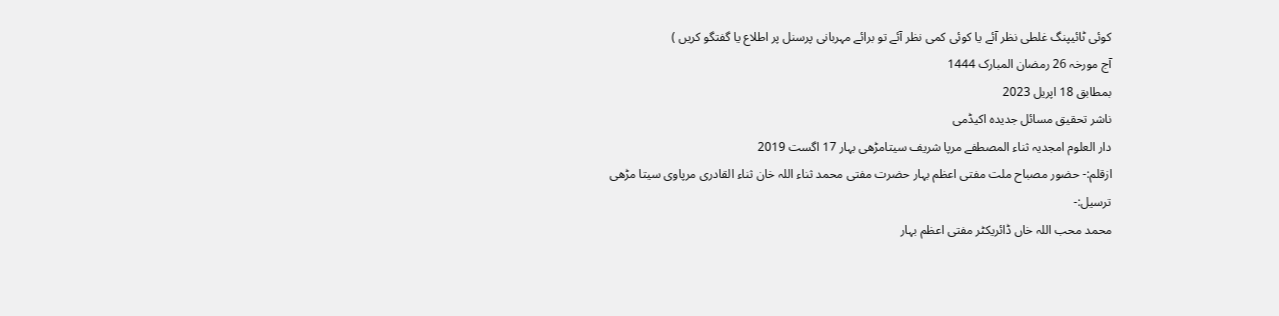کوئی ٹائیپنگ غلطی نظر آئے یا کوئی کمی نظر آئے تو برائے مہربانی پرسنل پر اطلاع یا گفتگو کریں )
آج مورخہ 26 رمضان المبارک 1444
بمطابق 18 اپریل 2023
ناشر تحقیق مسائل جدیدہ اکیڈمی
دار العلوم امجدیہ ثناء المصطفے مرپا شریف سیتامڑھی بہار 17 اگست 2019
ازقلم:- حضور مصباح ملت مفتی اعظم بہار حضرت مفتی محمد ثناء اللہ خان ثناء القادری مرپاوی سیتا مڑھی
ترسیل:-
محمد محب اللہ خاں ڈائریکٹر مفتی اعظم بہار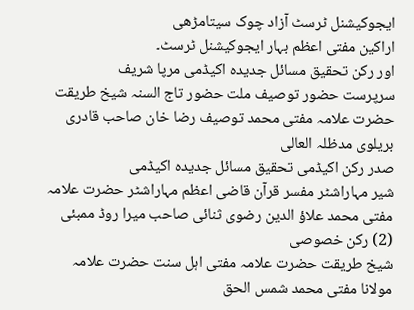ایجوکیشنل ٹرسٹ آزاد چوک سیتامڑھی
اراکین مفتی اعظم بہار ایجوکیشنل ٹرسٹ۔
اور رکن تحقیق مسائل جدیدہ اکیڈمی مرپا شریف
سرپرست حضور توصیف ملت حضور تاج السنہ شیخ طریقت حضرت علامہ مفتی محمد توصیف رضا خان صاحب قادری بریلوی مدظلہ العالی
صدر رکن اکیڈمی تحقیق مسائل جدیدہ اکیڈمی
شیر مہاراشٹر مفسر قرآن قاضی اعظم مہاراشٹر حضرت علامہ مفتی محمد علاؤ الدین رضوی ثنائی صاحب میرا روڈ ممبئی
(2) رکن خصوصی
شیخ طریقت حضرت علامہ مفتی اہل سنت حضرت علامہ مولانا مفتی محمد شمس الحق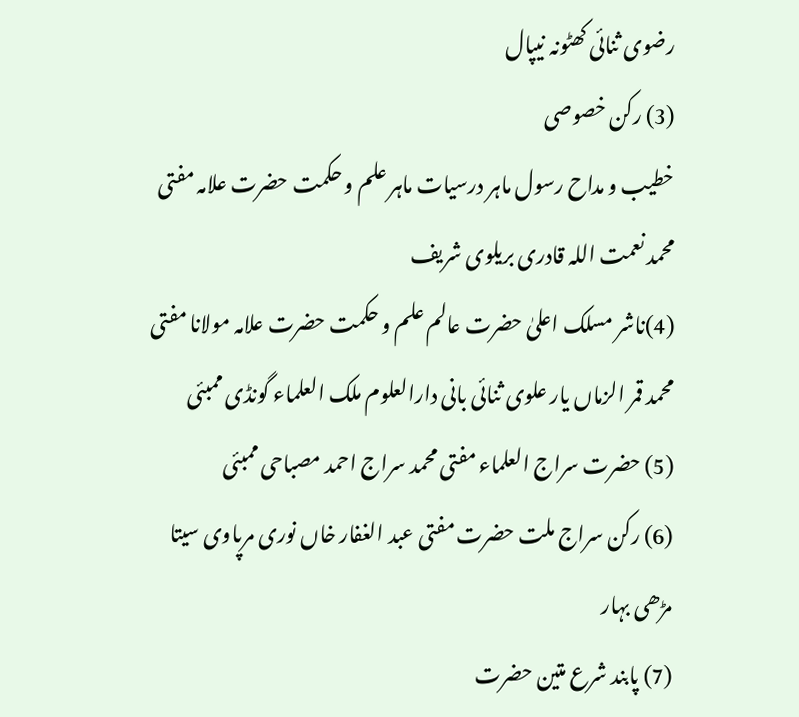رضوی ثنائی کھٹونہ نیپال
(3) رکن خصوصی
خطیب و مداح رسول ماہر درسیات ماہر علم و حکمت حضرت علامہ مفتی محمد نعمت اللہ قادری بریلوی شریف
(4)ناشر مسلک اعلیٰ حضرت عالم علم و حکمت حضرت علامہ مولانا مفتی محمد قمر الزماں یار علوی ثنائی بانی دارالعلوم ملک العلماء گونڈی ممبئی
(5) حضرت سراج العلماء مفتی محمد سراج احمد مصباحی ممبئی
(6) رکن سراج ملت حضرت مفتی عبد الغفار خاں نوری مرپاوی سیتا مڑھی بہار
(7) پابند شرع متین حضرت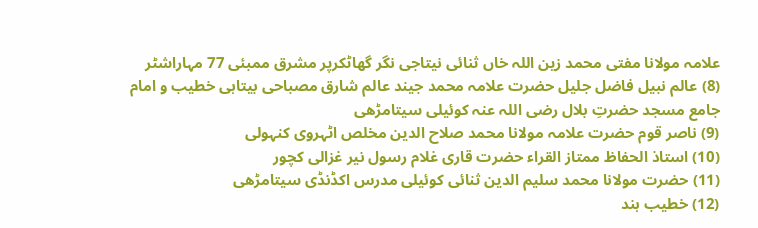علامہ مولانا مفتی محمد زین اللہ خاں ثنائی نیتاجی نگر گھاٹکرپر مشرق ممبئی 77 مہاراشٹر
(8) عالم نبیل فاضل جلیل حضرت علامہ محمد جیند عالم شارق مصباحی بیتاہی خطیب و امام جامع مسجد حضرتِ بلال رضی اللہ عنہ کوئیلی سیتامڑھی
(9) ناصر قوم حضرت علامہ مولانا محمد صلاح الدین مخلص اٹہروی کنہولی
(10) استاذ الحفاظ ممتاز القراء حضرت قاری غلام رسول نیر غزالی کچور
(11) حضرت مولانا محمد سلیم الدین ثنائی کوئیلی مدرس اکڈنڈی سیتامڑھی
(12) خطیب ہند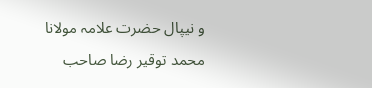و نیپال حضرت علامہ مولانا محمد توقیر رضا صاحب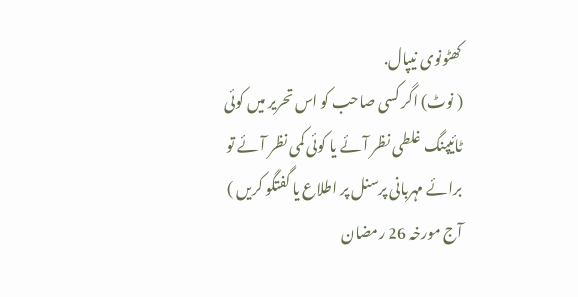کھٹونوی نیپال.
( نوٹ) اگر کسی صاحب کو اس تحریر میں کوئی ٹائیپنگ غلطی نظر آئے یا کوئی کمی نظر آئے تو برائے مہربانی پرسنل پر اطلاع یا گفتگو کریں )
آج مورخہ 26 رمضان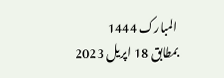المبارک 1444
بمطابق 18 اپریل 2023